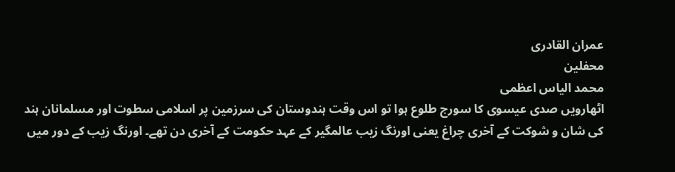عمران القادری
محفلین
محمد الیاس اعظمی
اٹھارویں صدی عیسوی کا سورج طلوع ہوا تو اس وقت ہندوستان کی سرزمین پر اسلامی سطوت اور مسلمانان ہند کی شان و شوکت کے آخری چراغ یعنی اورنگ زیب عالمگیر کے عہد حکومت کے آخری دن تھے۔ اورنگ زیب کے دور میں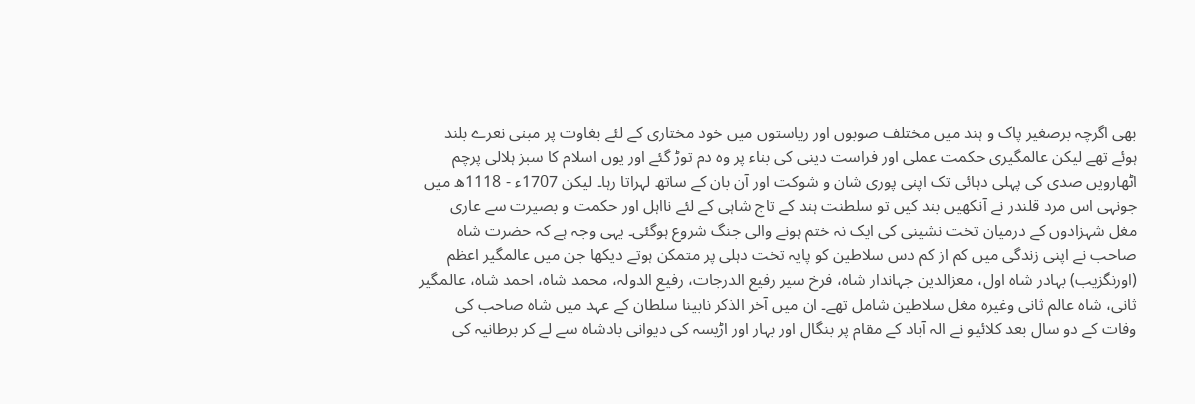بھی اگرچہ برصغیر پاک و ہند میں مختلف صوبوں اور ریاستوں میں خود مختاری کے لئے بغاوت پر مبنی نعرے بلند ہوئے تھے لیکن عالمگیری حکمت عملی اور فراست دینی کی بناء پر وہ دم توڑ گئے اور یوں اسلام کا سبز ہلالی پرچم اٹھارویں صدی کی پہلی دہائی تک اپنی پوری شان و شوکت اور آن بان کے ساتھ لہراتا رہا۔ لیکن 1707ء - 1118ھ میں جونہی اس مرد قلندر نے آنکھیں بند کیں تو سلطنت ہند کے تاج شاہی کے لئے نااہل اور حکمت و بصیرت سے عاری مغل شہزادوں کے درمیان تخت نشینی کی ایک نہ ختم ہونے والی جنگ شروع ہوگئی۔ یہی وجہ ہے کہ حضرت شاہ صاحب نے اپنی زندگی میں کم از کم دس سلاطین کو پایہ تخت دہلی پر متمکن ہوتے دیکھا جن میں عالمگیر اعظم (اورنگزیب) بہادر شاہ اول، معزالدین جہاندار شاہ، فرخ سیر رفیع الدرجات، رفیع الدولہ، محمد شاہ، احمد شاہ، عالمگیر ثانی، شاہ عالم ثانی وغیرہ مغل سلاطین شامل تھے۔ ان میں آخر الذکر نابینا سلطان کے عہد میں شاہ صاحب کی وفات کے دو سال بعد کلائیو نے الہ آباد کے مقام پر بنگال اور بہار اور اڑیسہ کی دیوانی بادشاہ سے لے کر برطانیہ کی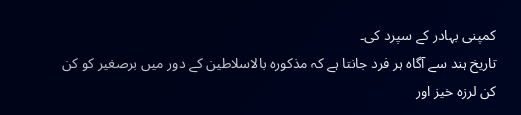کمپنی بہادر کے سپرد کی۔
تاریخ ہند سے آگاہ ہر فرد جانتا ہے کہ مذکورہ بالاسلاطین کے دور میں برصغیر کو کن کن لرزہ خیز اور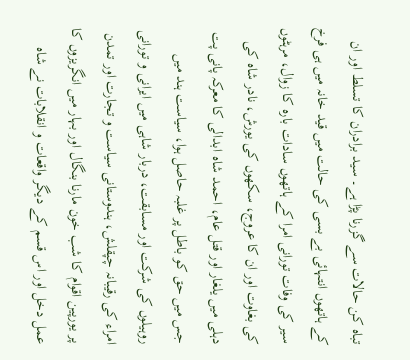تباہ کن حالات سے گزرنا پڑا ہے۔ سید برادران کا تسلط اور ان کے ہاتھوں انتہائی بے بسی کی حالت میں قید خانہ میں ہی فرخ سیر کی وفات تورانی امرا کے ہاتھوں سادات بارہ کا زوال، مرہٹوں کی بغاوت اور ان کا عروج، سکھوں کی یورش، نادر شاہ کی دہلی میں یلغار اور قتل عام، احمد شاہ ابدالی کا معرکہ پانی پت جس میں حق کو باطل پر غلبہ حاصل ہوا، سیاست ہند میں روہیلوں کی شرکت اور مسابقت، دربار شاہی میں ایرانی و تورانی امراء کی رقیبانہ چپقلش، ہندوستانی سیاست و تجارت اور تمدن پر یورپین اقوام کا شب خون مارنا بنگال اور بہار میں انگریزوں کا عمل دخل اور اس قسم کے دیگر واقعات و انقلابات نے شاہ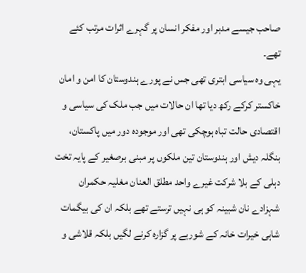صاحب جیسے مدبر اور مفکر انسان پر گہرے اثرات مرتب کئے تھے۔
یہی وہ سیاسی ابتری تھی جس نے پورے ہندوستان کا امن و امان خاکستر کرکے رکھ دیا تھا ان حالات میں جب ملک کی سیاسی و اقتصادی حالت تباہ ہوچکی تھی اور موجودہ دور میں پاکستان، بنگلہ دیش اور ہندوستان تین ملکوں پر مبنی برصغیر کے پایہ تخت دہلی کے بلا شرکت غیرے واحد مطلق العنان مغلیہ حکمران شہزادے نان شبینہ کو ہی نہیں ترستے تھے بلکہ ان کی بیگمات شاہی خیرات خانہ کے شوربے پر گزارہ کرنے لگیں بلکہ قلاشی و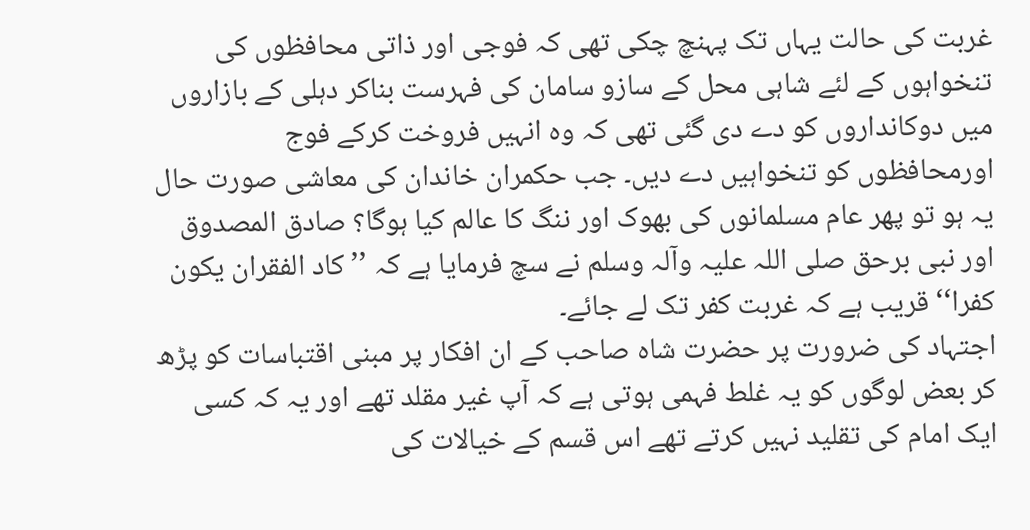غربت کی حالت یہاں تک پہنچ چکی تھی کہ فوجی اور ذاتی محافظوں کی تنخواہوں کے لئے شاہی محل کے سازو سامان کی فہرست بناکر دہلی کے بازاروں میں دوکانداروں کو دے دی گئی تھی کہ وہ انہیں فروخت کرکے فوج اورمحافظوں کو تنخواہیں دے دیں۔ جب حکمران خاندان کی معاشی صورت حال یہ ہو تو پھر عام مسلمانوں کی بھوک اور ننگ کا عالم کیا ہوگا؟ صادق المصدوق اور نبی برحق صلی اللہ علیہ وآلہ وسلم نے سچ فرمایا ہے کہ ’’کاد الفقران یکون کفرا‘‘ قریب ہے کہ غربت کفر تک لے جائے۔
اجتہاد کی ضرورت پر حضرت شاہ صاحب کے ان افکار پر مبنی اقتباسات کو پڑھ کر بعض لوگوں کو یہ غلط فہمی ہوتی ہے کہ آپ غیر مقلد تھے اور یہ کہ کسی ایک امام کی تقلید نہیں کرتے تھے اس قسم کے خیالات کی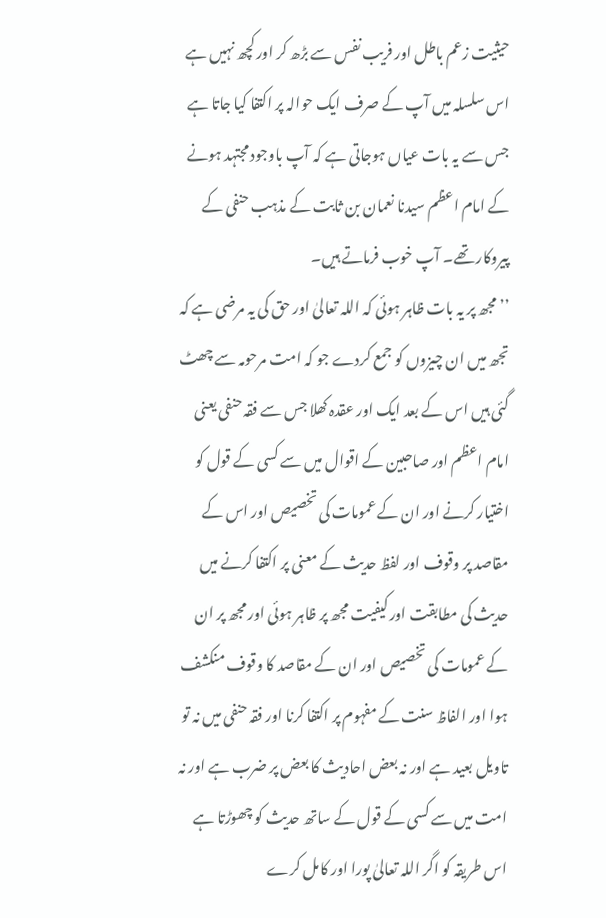حیثیت زعم باطل اور فریب نفس سے بڑھ کر اور کچھ نہیں ہے اس سلسلہ میں آپ کے صرف ایک حوالہ پر اکتفا کیا جاتا ہے جس سے یہ بات عیاں ہوجاتی ہے کہ آپ باوجود مجتہد ہونے کے امام اعظم سیدنا نعمان بن ثابت کے مذہب حنفی کے پیروکار تھے۔ آپ خوب فرماتے ہیں۔
’’مجھ پر یہ بات ظاہر ہوئی کہ اللہ تعالیٰ اور حق کی یہ مرضی ہے کہ تجھ میں ان چیزوں کو جمع کردے جو کہ امت مرحومہ سے چھٹ گئی ہیں اس کے بعد ایک اور عقدہ کھلا جس سے فقہ حنفی یعنی امام اعظم اور صاحبین کے اقوال میں سے کسی کے قول کو اختیار کرنے اور ان کے عمومات کی تخصیص اور اس کے مقاصد پر وقوف اور لفظ حدیث کے معنی پر اکتفا کرنے میں حدیث کی مطابقت اور کیفیت مجھ پر ظاہر ہوئی اور مجھ پر ان کے عمومات کی تخصیص اور ان کے مقاصد کا وقوف منکشف ہوا اور الفاظ سنت کے مفہوم پر اکتفا کرنا اور فقہ حنفی میں نہ تو تاویل بعید ہے اور نہ بعض احادیث کا بعض پر ضرب ہے اور نہ امت میں سے کسی کے قول کے ساتھ حدیث کو چھوڑتا ہے اس طریقہ کو اگر اللہ تعالیٰ پورا اور کامل کرے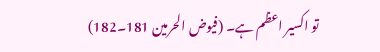تو اکسیر اعظم ہے۔ (فیوض الحرمین 181۔182)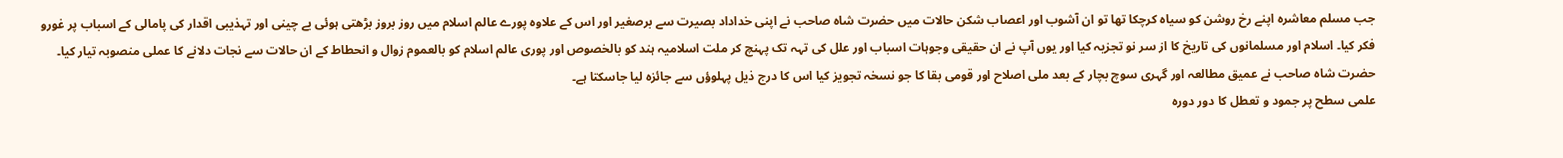جب مسلم معاشرہ اپنے رخ روشن کو سیاہ کرچکا تھا تو ان آشوب اور اعصاب شکن حالات میں حضرت شاہ صاحب نے اپنی خداداد بصیرت سے برصغیر اور اس کے علاوہ پورے عالم اسلام میں روز بروز بڑھتی ہوئی بے چینی اور تہذیبی اقدار کی پامالی کے اسباب پر غورو فکر کیا۔ اسلام اور مسلمانوں کی تاریخ کا از سر نو تجزیہ کیا اور یوں آپ نے ان حقیقی وجوہات اسباب اور علل کی تہہ تک پہنچ کر ملت اسلامیہ ہند کو بالخصوص اور پوری عالم اسلام کو بالعموم زوال و انحطاط کے ان حالات سے نجات دلانے کا عملی منصوبہ تیار کیا۔
حضرت شاہ صاحب نے عمیق مطالعہ اور گہری سوچ بچار کے بعد ملی اصلاح اور قومی بقا کا جو نسخہ تجویز کیا اس کا درج ذیل پہلوؤں سے جائزہ لیا جاسکتا ہے۔
علمی سطح پر جمود و تعطل کا دور دورہ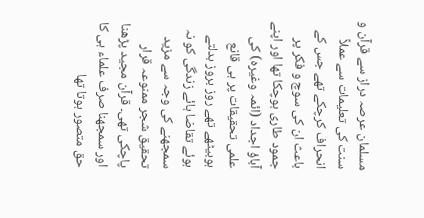مسلمان عرصہ دراز سے قرآن و سنت کی تعلیمات سے عملاً انحراف کرچکے تھے جس کے باعث ان کی سوچ و فکر پر جمود طاری ہوچکا تھا اور اپنے آباؤ اجداد (ائمہ وغیرہ) کی علمی تحقیقات پر ہی قانع ہوبیٹھے تھے روز بروز بدلتے ہوئے تقاضا ہائے زندگی کو نہ سمجھنے کی وجہ سے مزید تحقیق شجر ممنوعہ قرار پاچکی تھی۔ قرآن مجید پڑھنا اور سمجھنا صرف علماء ہی کا حق متصور ہوتا تھا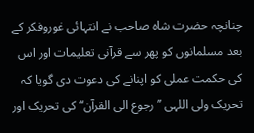چنانچہ حضرت شاہ صاحب نے انتہائی غوروفکر کے بعد مسلمانوں کو پھر سے قرآنی تعلیمات اور اس کی حکمت عملی کو اپنانے کی دعوت دی گویا کہ تحریک ولی اللہی ’’رجوع الی القرآن‘‘ کی تحریک اور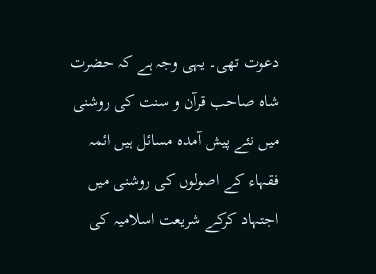دعوت تھی۔ یہی وجہ ہے کہ حضرت شاہ صاحب قرآن و سنت کی روشنی میں نئے پیش آمدہ مسائل ہیں ائمہ فقہاء کے اصولوں کی روشنی میں اجتہاد کرکے شریعت اسلامیہ کی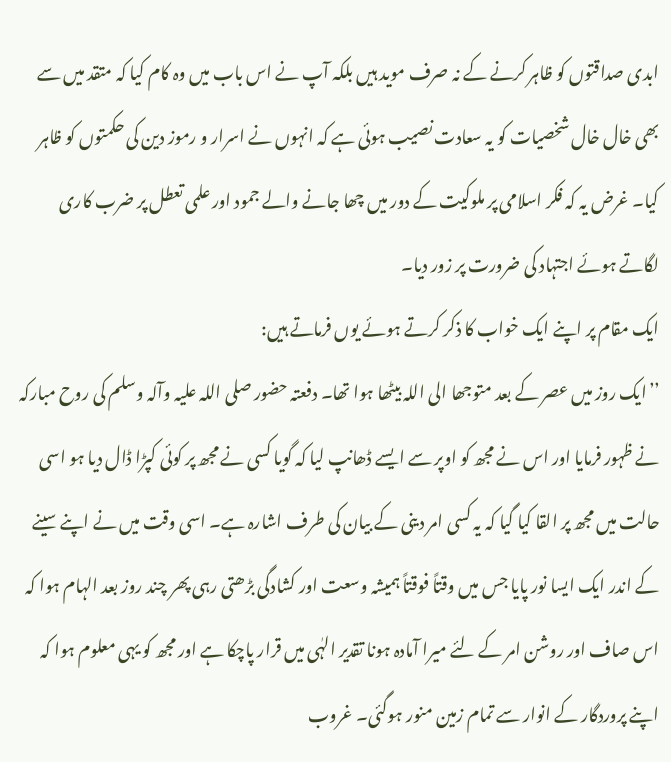ابدی صداقتوں کو ظاہر کرنے کے نہ صرف موید ہیں بلکہ آپ نے اس باب میں وہ کام کیا کہ متقد میں سے بھی خال خال شخصیات کو یہ سعادت نصیب ہوئی ہے کہ انہوں نے اسرار و رموز دین کی حکمتوں کو ظاہر کیا۔ غرض یہ کہ فکر اسلامی پر ملوکیت کے دور میں چھا جانے والے جمود اور علمی تعطل پر ضرب کاری لگاتے ہوئے اجتہاد کی ضرورت پر زور دیا۔
ایک مقام پر اپنے ایک خواب کا ذکر کرتے ہوئے یوں فرماتے ہیں:
’’ایک روز میں عصر کے بعد متوجھا الی اللہ بیٹھا ہوا تھا۔ دفعتہ حضور صلی اللہ علیہ وآلہ وسلم کی روح مبارکہ نے ظہور فرمایا اور اس نے مجھ کو اوپر سے ایسے ڈھانپ لیا کہ گویا کسی نے مجھ پر کوئی کپڑا ڈال دیا ہو اسی حالت میں مجھ پر القا کیا گیا کہ یہ کسی امر دینی کے بیان کی طرف اشارہ ہے۔ اسی وقت میں نے اپنے سینے کے اندر ایک ایسا نور پایا جس میں وقتاً فوقتاً ہمیشہ وسعت اور کشادگی بڑھتی رہی پھر چند روز بعد الہام ہوا کہ اس صاف اور روشن امر کے لئے میرا آمادہ ہونا تقدیر الہٰی میں قرار پاچکا ہے اور مجھ کو یہی معلوم ہوا کہ اپنے پروردگار کے انوار سے تمام زمین منور ہوگئی۔ غروب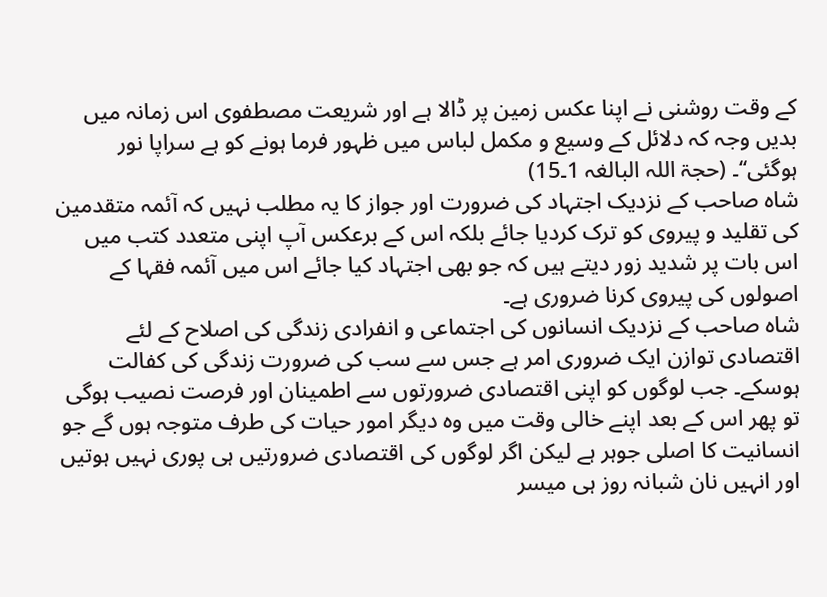کے وقت روشنی نے اپنا عکس زمین پر ڈالا ہے اور شریعت مصطفوی اس زمانہ میں بدیں وجہ کہ دلائل کے وسیع و مکمل لباس میں ظہور فرما ہونے کو ہے سراپا نور ہوگئی‘‘۔ (حجۃ اللہ البالغہ 1۔15)
شاہ صاحب کے نزدیک اجتہاد کی ضرورت اور جواز کا یہ مطلب نہیں کہ آئمہ متقدمین کی تقلید و پیروی کو ترک کردیا جائے بلکہ اس کے برعکس آپ اپنی متعدد کتب میں اس بات پر شدید زور دیتے ہیں کہ جو بھی اجتہاد کیا جائے اس میں آئمہ فقہا کے اصولوں کی پیروی کرنا ضروری ہے۔
شاہ صاحب کے نزدیک انسانوں کی اجتماعی و انفرادی زندگی کی اصلاح کے لئے اقتصادی توازن ایک ضروری امر ہے جس سے سب کی ضرورت زندگی کی کفالت ہوسکے۔ جب لوگوں کو اپنی اقتصادی ضرورتوں سے اطمینان اور فرصت نصیب ہوگی تو پھر اس کے بعد اپنے خالی وقت میں وہ دیگر امور حیات کی طرف متوجہ ہوں گے جو انسانیت کا اصلی جوہر ہے لیکن اگر لوگوں کی اقتصادی ضرورتیں ہی پوری نہیں ہوتیں اور انہیں نان شبانہ روز ہی میسر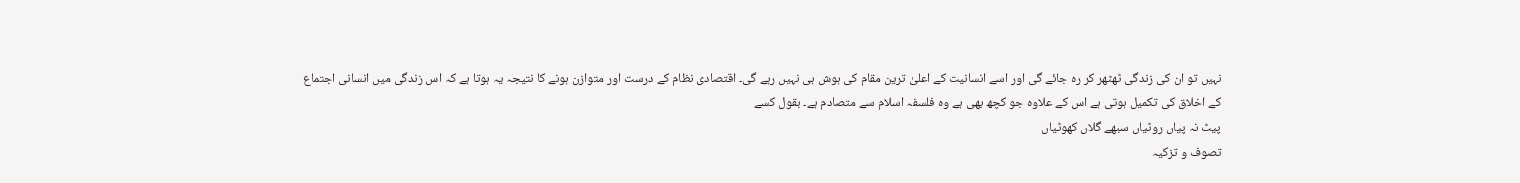نہیں تو ان کی زندگی ٹھٹھر کر رہ جائے گی اور اسے انسانیت کے اعلیٰ ترین مقام کی ہوش ہی نہیں رہے گی۔ اقتصادی نظام کے درست اور متوازن ہونے کا نتیجہ یہ ہوتا ہے کہ اس زندگی میں انسانی اجتماع کے اخلاق کی تکمیل ہوتی ہے اس کے علاوہ جو کچھ بھی ہے وہ فلسفہ اسلام سے متصادم ہے۔ بقول کسے
پیٹ نہ پیاں روٹیاں سبھے گلاں کھوٹیاں
تصوف و تزکیہ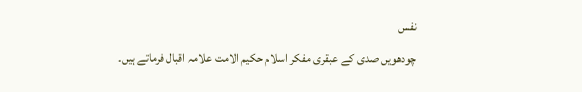نفس
چودھویں صدی کے عبقری مفکر اسلام حکیم الامت علامہ اقبال فرماتے ہیں۔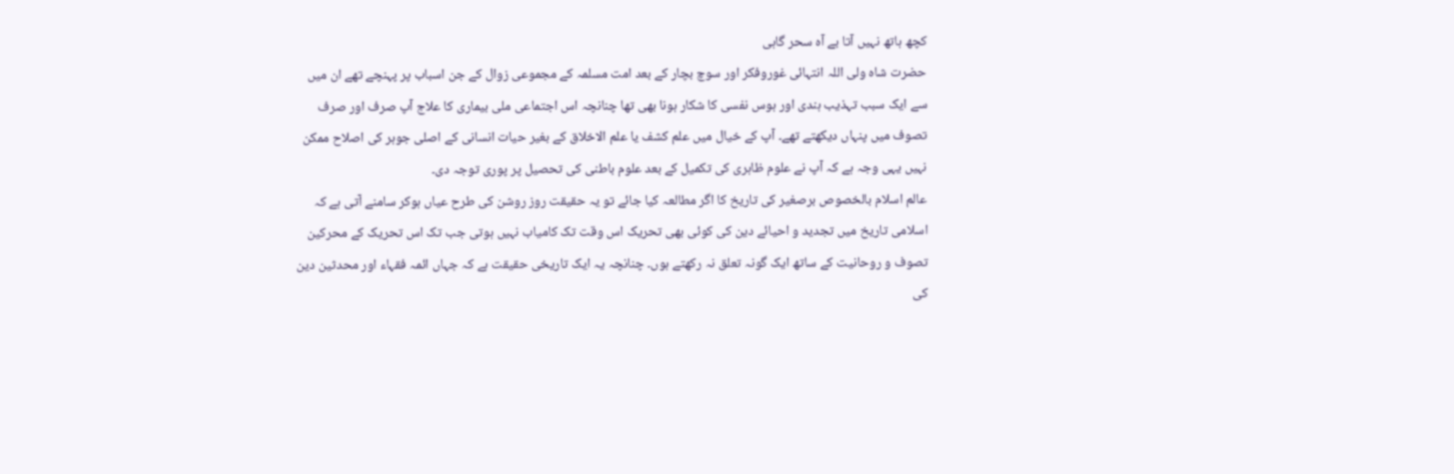کچھ ہاتھ نہیں آتا بے آہ سحر گاہی
حضرت شاہ ولی اللہ انتہائی غوروفکر اور سوچ بچار کے بعد امت مسلمہ کے مجموعی زوال کے جن اسباب پر پہنچے تھے ان میں سے ایک سبب تہذیب ہندی اور ہوس نفسی کا شکار ہونا بھی تھا چنانچہ اس اجتماعی ملی بیماری کا علاج آپ صرف اور صرف تصوف میں پنہاں دیکھتے تھے۔ آپ کے خیال میں علم کشف یا علم الاخلاق کے بغیر حیات انسانی کے اصلی جوہر کی اصلاح ممکن نہیں یہی وجہ ہے کہ آپ نے علوم ظاہری کی تکمیل کے بعد علوم باطنی کی تحصیل پر پوری توجہ دی۔
عالم اسلام بالخصوص برصغیر کی تاریخ کا اگر مطالعہ کیا جائے تو یہ حقیقت روز روشن کی طرح عیاں ہوکر سامنے آتی ہے کہ اسلامی تاریخ میں تجدید و احیائے دین کی کوئی بھی تحریک اس وقت تک کامیاب نہیں ہوتی جب تک اس تحریک کے محرکین تصوف و روحانیت کے ساتھ ایک گونہ تعلق نہ رکھتے ہوں۔ چنانچہ یہ ایک تاریخی حقیقت ہے کہ جہاں ائمہ فقہاء اور محدثین دین کی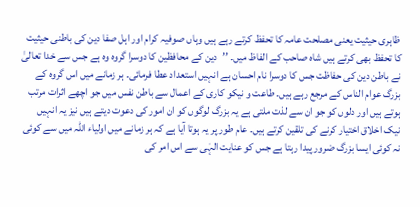ظاہری حیثیت یعنی مصلحت عامہ کا تحفظ کرتے رہے ہیں وہاں صوفیہ کرام اور اہل صفا دین کی باطنی حیثیت کا تحفظ بھی کرتے ہیں شاہ صاحب کے الفاظ میں۔ ’’دین کے محافظین کا دوسرا گروہ وہ ہے جس سے خدا تعالیٰ نے باطن دین کی حفاظت جس کا دوسرا نام احسان ہے انہیں استعداد عطا فرمائی۔ ہر زمانے میں اس گروہ کے بزرگ عوام الناس کے مرجع رہے ہیں۔ طاعت و نیکو کاری کے اعمال سے باطن نفس میں جو اچھے اثرات مرتب ہوتے ہیں اور دلوں کو جو ان سے لذت ملتی ہے یہ بزرگ لوگوں کو ان امور کی دعوت دیتے ہیں نیز یہ انہیں نیک اخلاق اختیار کرنے کی تلقین کرتے ہیں۔ عام طور پر یہ ہوتا آیا ہے کہ ہر زمانے میں اولیاء اللہ میں سے کوئی نہ کوئی ایسا بزرگ ضرور پیدا رہتا ہے جس کو عنایت الہٰی سے اس امر کی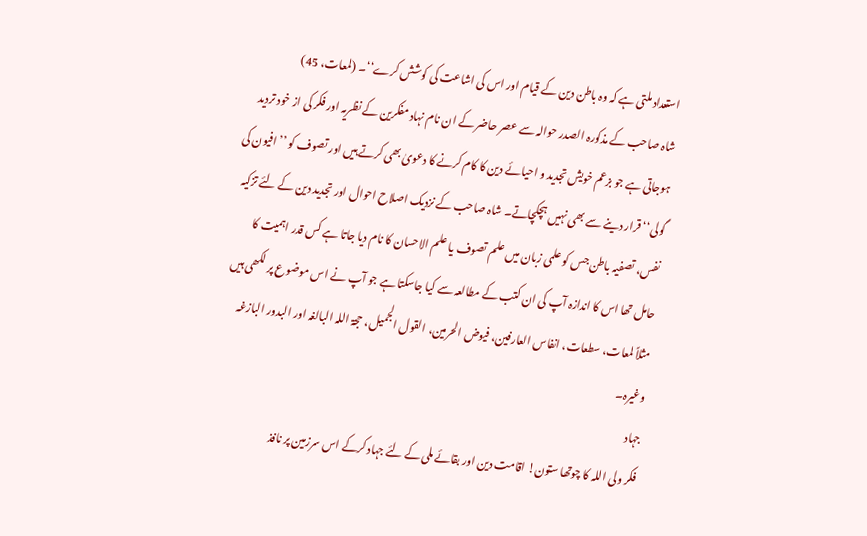استعداد ملتی ہے کہ وہ باطن دین کے قیام اور اس کی اشاعت کی کوشش کرے‘‘۔ (لمعات، 45)
شاہ صاحب کے مذکورہ الصدر حوالہ سے عصر حاضر کے ان نام نہاد مفکرین کے نظریہ اور فکر کی از خود تردید ہوجاتی ہے جو بزعم خویش تجدید و احیائے دین کا کام کرنے کا دعویٰ بھی کرتے ہیں اور تصوف کو ’’افیون کی گولی‘‘ قرار دینے سے بھی نہیں ہچکچاتے۔ شاہ صاحب کے نزدیک اصلاح احوال اور تجدید دین کے لئے تزکیہ نفس، تصفیہ باطن جس کو علمی زبان میں علم تصوف یا علم الاحسان کا نام دیا جاتا ہے کس قدر اہمیت کا حامل تھا اس کا اندازہ آپ کی ان کتب کے مطالعہ سے کیا جاسکتا ہے جو آپ نے اس موضوع پر لکھی ہیں مثلاً لمعات، سطعات، انفاس العارفین، فیوض الحرمین، القول الجمیل، حجۃ اللہ البالغہ اور البدور البازغہ وغیرہ۔
جہاد
فکر ولی اللہ کا چوتھا ستون! اقامت دین اور بقائے ملی کے لئے جہاد کرکے اس سرزمین پر نافذ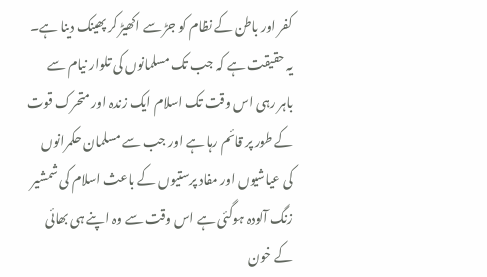کفر اور باطن کے نظام کو جڑ سے اکھیڑ کر پھینک دینا ہے۔ یہ حقیقت ہے کہ جب تک مسلمانوں کی تلوار نیام سے باہر رہی اس وقت تک اسلام ایک زندہ اور متحرک قوت کے طور پر قائم رہا ہے اور جب سے مسلمان حکمرانوں کی عیاشیوں اور مفاد پرستیوں کے باعث اسلام کی شمشیر زنگ آلودہ ہوگئی ہے اس وقت سے وہ اپنے ہی بھائی کے خون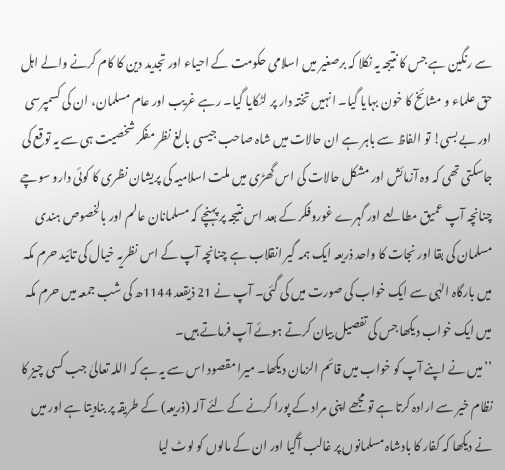سے رنگین ہے جس کا نتیجہ یہ نکلا کہ برصغیر میں اسلامی حکومت کے احیاء اور تجدید دین کا کام کرنے والے اہل حق علماء و مشائخ کا خون بہایا گیا۔ انہیں تختہ دار پر لٹکایا گیا۔ رہے غریب اور عام مسلمان، ان کی کسمپرسی اور بے بسی! تو الفاظ سے باہر ہے ان حالات میں شاہ صاحب جیسی بالغ نظر مفکر شخصیت ہی سے یہ توقع کی جاسکتی تھی کہ وہ آزمائش اور مشکل حالات کی اس گھڑی میں ملت اسلامیہ کی پریشان نظری کا کوئی دارو سوچے چنانچہ آپ عمیق مطالعے اور گہرے غوروفکر کے بعد اس نتیجہ پر پہنچے کہ مسلمانان عالم اور بالخصوص ہندی مسلمان کی بقا اور نجات کا واحد ذریعہ ایک ہمہ گیر انقلاب ہے چنانچہ آپ کے اس نظریہ خیال کی تائید حرم مکہ میں بارگاہ الہٰی سے ایک خواب کی صورت میں کی گئی۔ آپ نے 21 ذیقعد 1144ھ کی شب جمعہ میں حرم مکہ میں ایک خواب دیکھا جس کی تفصیل بیان کرتے ہوئے آپ فرماتے ہیں۔
’’میں نے اپنے آپ کو خواب میں قائم الزمان دیکھا۔ میرا مقصود اس سے یہ ہے کہ اللہ تعالیٰ جب کسی چیز کا نظام خیر سے ارادہ کرتا ہے تو مجھے اپنی مراد کے پورا کرنے کے لئے آلہ (ذریعہ) کے طریقہ پر بنادیتا ہے اور میں نے دیکھا کہ کفار کا بادشاہ مسلمانوں پر غالب آگیا اور ان کے مالوں کو لوٹ لیا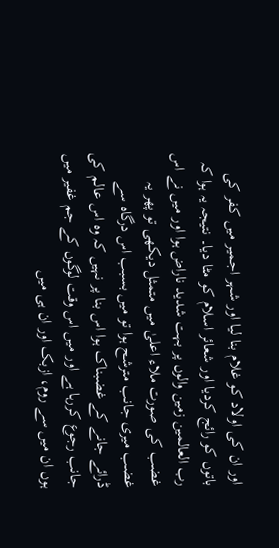اور ان کی اولاد کو غلام بنا لیا اور شہر اجمیر میں کفر کی باتوں کو رائج کردیا اور شعائر اسلام کو مٹا دیا۔ نتیجہ یہ ہوا کہ رب العالمین زمین والوں پر بہت شدید ناراض ہوا اور میں نے اس غضب کی صورت ملاء اعلیٰ میں متمثل دیکھی تو پھر یہ غضب میری جانب مترشح ہوا تو میں بسبب اس درگاہ سے ڈرائے جانے کے غضبناک ہوا اس بنا پر نہیں کہ وہ اس عالم کی جانب رجوع کررہا ہے اور میں اس وقت لوگوں کے جم غفیر میں ہوں ان میں سے روم، ازبک اور ان ہی میں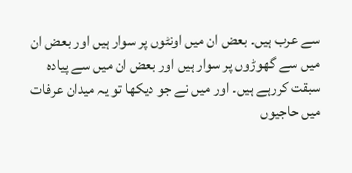سے عرب ہیں۔ بعض ان میں اونٹوں پر سوار ہیں اور بعض ان میں سے گھوڑوں پر سوار ہیں اور بعض ان میں سے پیادہ سبقت کررہے ہیں۔ اور میں نے جو دیکھا تو یہ میدان عرفات میں حاجیوں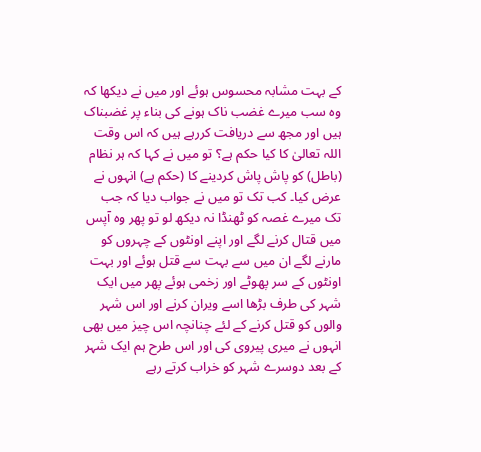کے بہت مشابہ محسوس ہوئے اور میں نے دیکھا کہ وہ سب میرے غضب ناک ہونے کی بناء پر غضبناک ہیں اور مجھ سے دریافت کررہے ہیں کہ اس وقت اللہ تعالیٰ کا کیا حکم ہے؟ تو میں نے کہا کہ ہر نظام (باطل) کو پاش پاش کردینے کا (حکم ہے) انہوں نے عرض کیا۔ کب تک تو میں نے جواب دیا کہ جب تک میرے غصہ کو ٹھنڈا نہ دیکھ لو تو پھر وہ آپس میں قتال کرنے لگے اور اپنے اونٹوں کے چہروں کو مارنے لگے ان میں سے بہت سے قتل ہوئے اور بہت اونٹوں کے سر پھوٹے اور زخمی ہوئے پھر میں ایک شہر کی طرف بڑھا اسے ویران کرنے اور اس شہر والوں کو قتل کرنے کے لئے چنانچہ اس چیز میں بھی انہوں نے میری پیروی کی اور اس طرح ہم ایک شہر کے بعد دوسرے شہر کو خراب کرتے رہے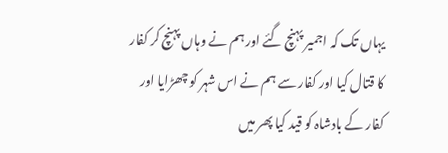یہاں تک کہ اجمیر پہنچ گئے اور ہم نے وہاں پہنچ کر کفار کا قتال کیا اور کفار سے ہم نے اس شہر کو چھڑایا اور کفار کے بادشاہ کو قید کیا پھر میں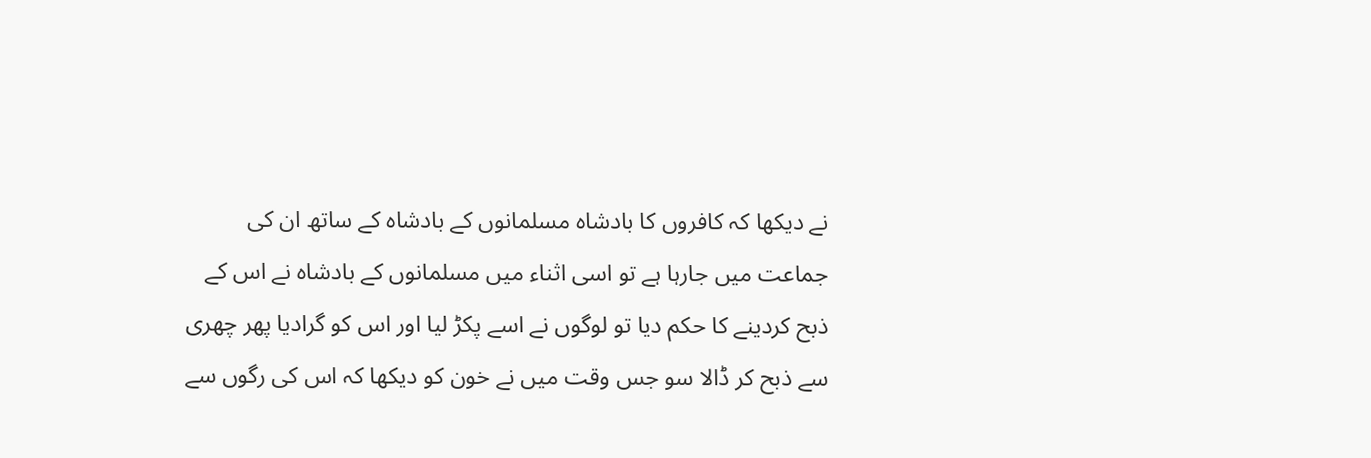نے دیکھا کہ کافروں کا بادشاہ مسلمانوں کے بادشاہ کے ساتھ ان کی جماعت میں جارہا ہے تو اسی اثناء میں مسلمانوں کے بادشاہ نے اس کے ذبح کردینے کا حکم دیا تو لوگوں نے اسے پکڑ لیا اور اس کو گرادیا پھر چھری سے ذبح کر ڈالا سو جس وقت میں نے خون کو دیکھا کہ اس کی رگوں سے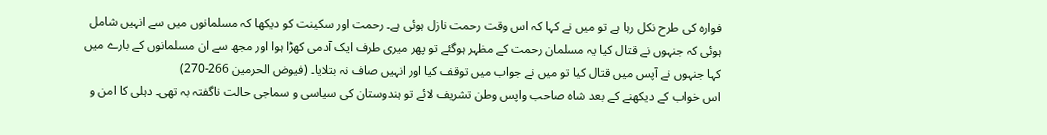فوارہ کی طرح نکل رہا ہے تو میں نے کہا کہ اس وقت رحمت نازل ہوئی ہے۔ رحمت اور سکینت کو دیکھا کہ مسلمانوں میں سے انہیں شامل ہوئی کہ جنہوں نے قتال کیا یہ مسلمان رحمت کے مظہر ہوگئے تو پھر میری طرف ایک آدمی کھڑا ہوا اور مجھ سے ان مسلمانوں کے بارے میں کہا جنہوں نے آپس میں قتال کیا تو میں نے جواب میں توقف کیا اور انہیں صاف نہ بتلایا۔ (فیوض الحرمین 266-270)
اس خواب کے دیکھنے کے بعد شاہ صاحب واپس وطن تشریف لائے تو ہندوستان کی سیاسی و سماجی حالت ناگفتہ بہ تھی۔ دہلی کا امن و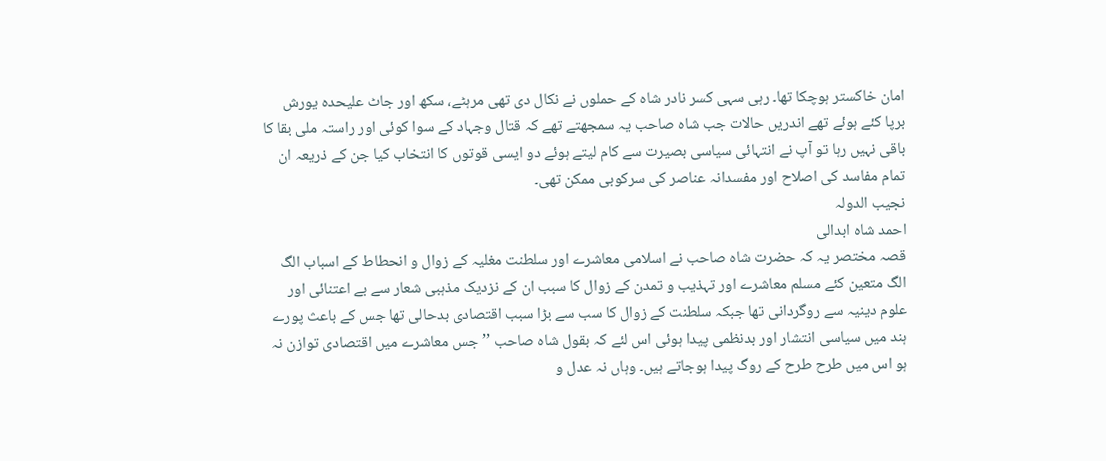امان خاکستر ہوچکا تھا۔ رہی سہی کسر نادر شاہ کے حملوں نے نکال دی تھی مرہٹے، سکھ اور جاٹ علیحدہ یورش برپا کئے ہوئے تھے اندریں حالات جب شاہ صاحب یہ سمجھتے تھے کہ قتال وجہاد کے سوا کوئی اور راستہ ملی بقا کا باقی نہیں رہا تو آپ نے انتہائی سیاسی بصیرت سے کام لیتے ہوئے دو ایسی قوتوں کا انتخاب کیا جن کے ذریعہ ان تمام مفاسد کی اصلاح اور مفسدانہ عناصر کی سرکوبی ممکن تھی۔
نجیب الدولہ
احمد شاہ ابدالی
قصہ مختصر یہ کہ حضرت شاہ صاحب نے اسلامی معاشرے اور سلطنت مغلیہ کے زوال و انحطاط کے اسباب الگ الگ متعین کئے مسلم معاشرے اور تہذیب و تمدن کے زوال کا سبب ان کے نزدیک مذہبی شعار سے بے اعتنائی اور علوم دینیہ سے روگردانی تھا جبکہ سلطنت کے زوال کا سب سے بڑا سبب اقتصادی بدحالی تھا جس کے باعث پورے ہند میں سیاسی انتشار اور بدنظمی پیدا ہوئی اس لئے کہ بقول شاہ صاحب ’’جس معاشرے میں اقتصادی توازن نہ ہو اس میں طرح طرح کے روگ پیدا ہوجاتے ہیں۔ وہاں نہ عدل و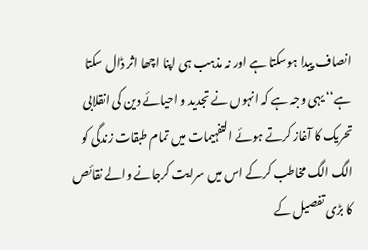انصاف پیدا ہوسکتا ہے اور نہ مذہب ہی اپنا اچھا اثر ڈال سکتا ہے‘‘ یہی وجہ ہے کہ انہوں نے تجدید و احیائے دین کی انقلابی تحریک کا آغاز کرتے ہوئے التفہیمات میں تمام طبقات زندگی کو الگ الگ مخاطب کرکے اس میں سرایت کرجانے والے نقائص کا بڑی تفصیل کے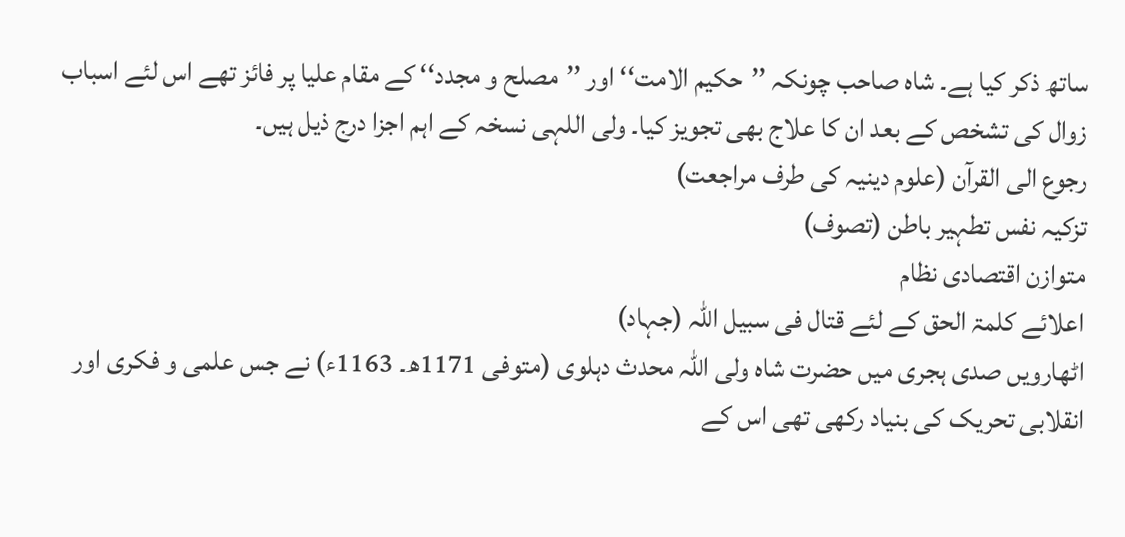ساتھ ذکر کیا ہے۔ شاہ صاحب چونکہ ’’حکیم الامت‘‘ اور ’’مصلح و مجدد‘‘ کے مقام علیا پر فائز تھے اس لئے اسباب زوال کی تشخص کے بعد ان کا علاج بھی تجویز کیا۔ ولی اللہی نسخہ کے اہم اجزا درج ذیل ہیں۔
رجوع الی القرآن (علوم دینیہ کی طرف مراجعت)
تزکیہ نفس تطہیر باطن (تصوف)
متوازن اقتصادی نظام
اعلائے کلمۃ الحق کے لئے قتال فی سبیل اللہ (جہاد)
اٹھارویں صدی ہجری میں حضرت شاہ ولی اللہ محدث دہلوی (متوفی 1171ھ۔ 1163ء) نے جس علمی و فکری اور انقلابی تحریک کی بنیاد رکھی تھی اس کے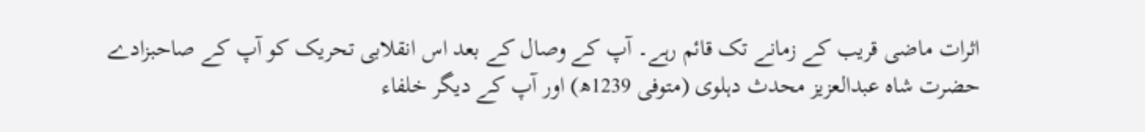اثرات ماضی قریب کے زمانے تک قائم رہے۔ آپ کے وصال کے بعد اس انقلابی تحریک کو آپ کے صاحبزادے حضرت شاہ عبدالعزیز محدث دہلوی (متوفی 1239ھ) اور آپ کے دیگر خلفاء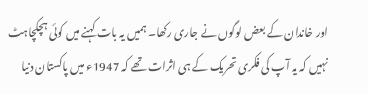اور خاندان کے بعض لوگوں نے جاری رکھا۔ ہمیں یہ بات کہنے میں کوئی ہچکچاہٹ نہیں کہ یہ آپ کی فکری تحریک کے ہی اثرات تھے کہ 1947ء میں پاکستان دنیا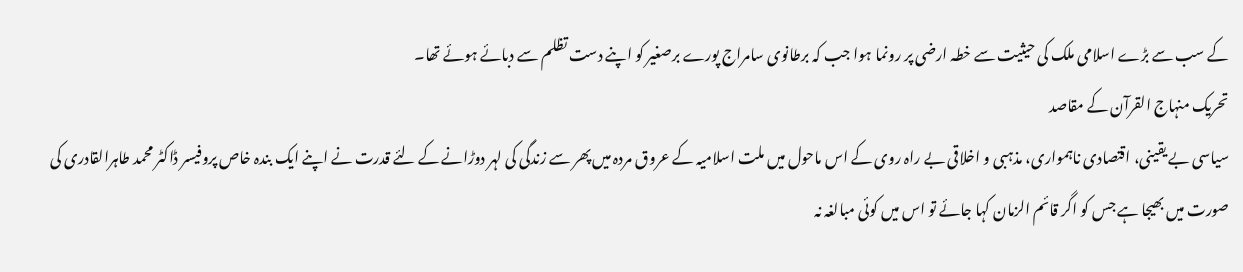کے سب سے بڑے اسلامی ملک کی حیثیت سے خطہ ارضی پر رونما ہوا جب کہ برطانوی سامراج پورے برصغیر کو اپنے دست تظلم سے دبائے ہوئے تھا۔
تحریک منہاج القرآن کے مقاصد
سیاسی بے یقینی، اقتصادی ناہمواری، مذہبی و اخلاقی بے راہ روی کے اس ماحول میں ملت اسلامیہ کے عروق مردہ میں پھر سے زندگی کی لہر دوڑانے کے لئے قدرت نے اپنے ایک بندہ خاص پروفیسر ڈاکٹر محمد طاہرالقادری کی صورت میں بھیجا ہے جس کو اگر قائم الزمان کہا جائے تو اس میں کوئی مبالغہ نہ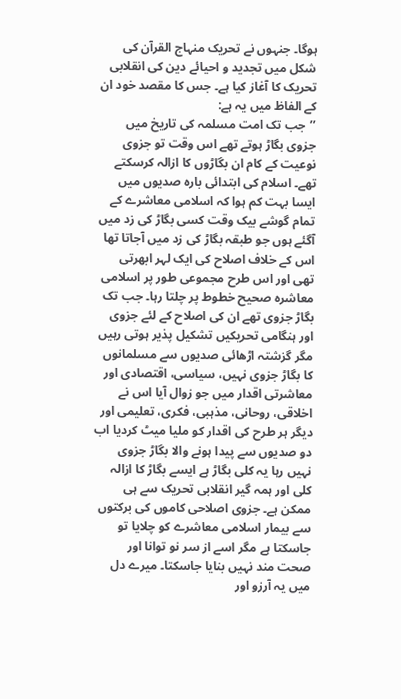ہوگا۔ جنہوں نے تحریک منہاج القرآن کی شکل میں تجدید و احیائے دین کی انقلابی تحریک کا آغاز کیا ہے۔ جس کا مقصد خود ان کے الفاظ میں یہ ہے:
’’جب تک امت مسلمہ کی تاریخ میں جزوی بگاڑ ہوتے تھے اس وقت تو جزوی نوعیت کے کام ان بگاڑوں کا ازالہ کرسکتے تھے۔ اسلام کی ابتدائی بارہ صدیوں میں ایسا بہت کم ہوا کہ اسلامی معاشرے کے تمام گوشے بیک وقت کسی بگاڑ کی زد میں آگئے ہوں جو طبقہ بگاڑ کی زد میں آجاتا تھا اس کے خلاف اصلاح کی ایک لہر ابھرتی تھی اور اس طرح مجموعی طور پر اسلامی معاشرہ صحیح خطوط پر چلتا رہا۔ جب تک بگاڑ جزوی تھے ان کی اصلاح کے لئے جزوی اور ہنگامی تحریکیں تشکیل پذیر ہوتی رہیں مگر گزشتہ اڑھائی صدیوں سے مسلمانوں کا بگاڑ جزوی نہیں، سیاسی، اقتصادی اور معاشرتی اقدار میں جو زوال آیا اس نے اخلاقی، روحانی، مذہبی، فکری، تعلیمی اور دیگر ہر طرح کی اقدار کو ملیا میٹ کردیا اب دو صدیوں سے پیدا ہونے والا بگاڑ جزوی نہیں رہا یہ کلی بگاڑ ہے ایسے بگاڑ کا ازالہ کلی اور ہمہ گیر انقلابی تحریک سے ہی ممکن ہے۔ جزوی اصلاحی کاموں کی برکتوں سے بیمار اسلامی معاشرے کو چلایا تو جاسکتا ہے مگر اسے از سر نو توانا اور صحت مند نہیں بنایا جاسکتا۔ میرے دل میں یہ آرزو اور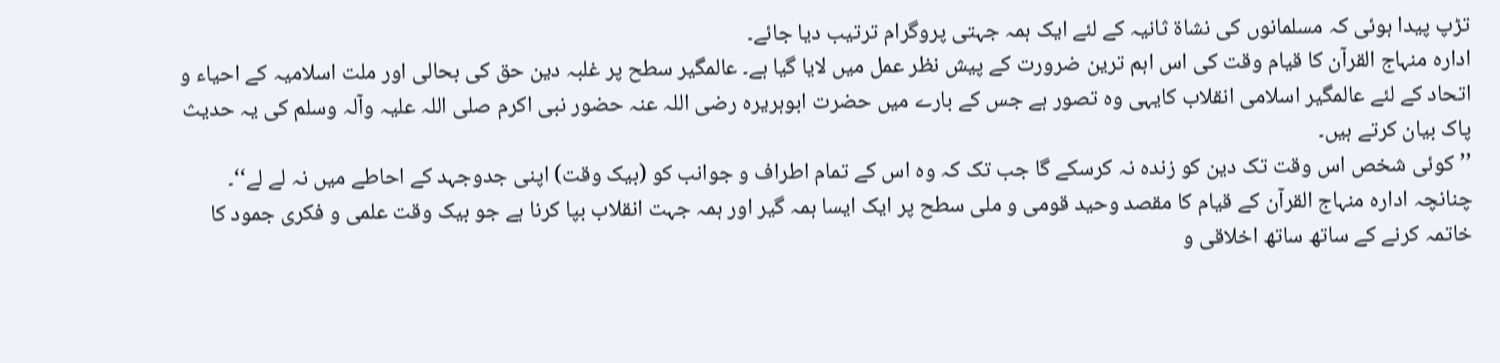تڑپ پیدا ہوئی کہ مسلمانوں کی نشاۃ ثانیہ کے لئے ایک ہمہ جہتی پروگرام ترتیب دیا جائے۔
ادارہ منہاج القرآن کا قیام وقت کی اس اہم ترین ضرورت کے پیش نظر عمل میں لایا گیا ہے۔ عالمگیر سطح پر غلبہ دین حق کی بحالی اور ملت اسلامیہ کے احیاء و اتحاد کے لئے عالمگیر اسلامی انقلاب کایہی وہ تصور ہے جس کے بارے میں حضرت ابوہریرہ رضی اللہ عنہ حضور نبی اکرم صلی اللہ علیہ وآلہ وسلم کی یہ حدیث پاک بیان کرتے ہیں۔
’’کوئی شخص اس وقت تک دین کو زندہ نہ کرسکے گا جب تک کہ وہ اس کے تمام اطراف و جوانب کو (بیک وقت) اپنی جدوجہد کے احاطے میں نہ لے لے‘‘۔
چنانچہ ادارہ منہاج القرآن کے قیام کا مقصد وحید قومی و ملی سطح پر ایک ایسا ہمہ گیر اور ہمہ جہت انقلاب بپا کرنا ہے جو بیک وقت علمی و فکری جمود کا خاتمہ کرنے کے ساتھ ساتھ اخلاقی و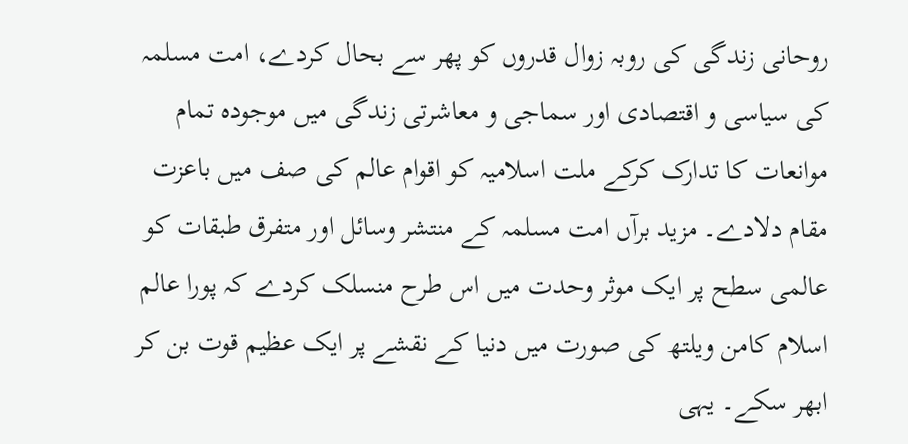روحانی زندگی کی روبہ زوال قدروں کو پھر سے بحال کردے، امت مسلمہ کی سیاسی و اقتصادی اور سماجی و معاشرتی زندگی میں موجودہ تمام موانعات کا تدارک کرکے ملت اسلامیہ کو اقوام عالم کی صف میں باعزت مقام دلادے۔ مزید برآں امت مسلمہ کے منتشر وسائل اور متفرق طبقات کو عالمی سطح پر ایک موثر وحدت میں اس طرح منسلک کردے کہ پورا عالم اسلام کامن ویلتھ کی صورت میں دنیا کے نقشے پر ایک عظیم قوت بن کر ابھر سکے۔ یہی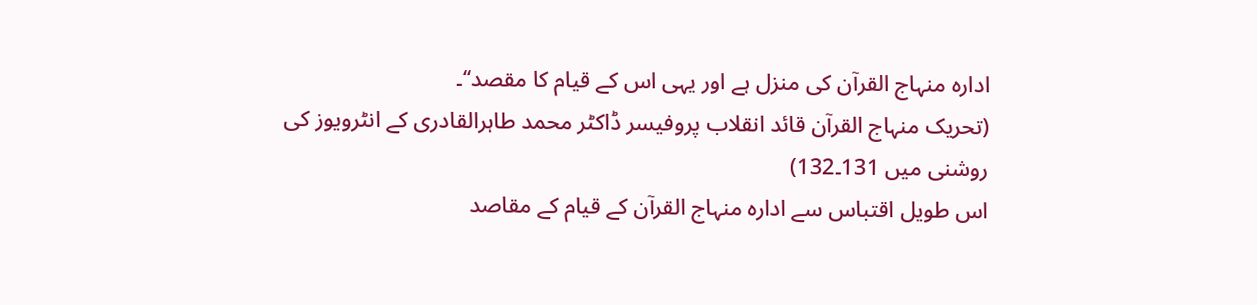ادارہ منہاج القرآن کی منزل ہے اور یہی اس کے قیام کا مقصد‘‘۔
(تحریک منہاج القرآن قائد انقلاب پروفیسر ڈاکٹر محمد طاہرالقادری کے انٹرویوز کی روشنی میں 131۔132)
اس طویل اقتباس سے ادارہ منہاج القرآن کے قیام کے مقاصد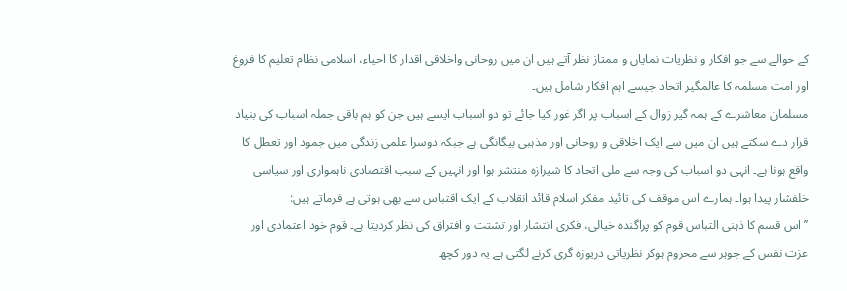کے حوالے سے جو افکار و نظریات نمایاں و ممتاز نظر آتے ہیں ان میں روحانی واخلاقی اقدار کا احیاء، اسلامی نظام تعلیم کا فروغ اور امت مسلمہ کا عالمگیر اتحاد جیسے اہم افکار شامل ہیں۔
مسلمان معاشرے کے ہمہ گیر زوال کے اسباب پر اگر غور کیا جائے تو دو اسباب ایسے ہیں جن کو ہم باقی جملہ اسباب کی بنیاد قرار دے سکتے ہیں ان میں سے ایک اخلاقی و روحانی اور مذہبی بیگانگی ہے جبکہ دوسرا علمی زندگی میں جمود اور تعطل کا واقع ہونا ہے۔ انہی دو اسباب کی وجہ سے ملی اتحاد کا شیرازہ منتشر ہوا اور انہیں کے سبب اقتصادی ناہمواری اور سیاسی خلفشار پیدا ہوا۔ ہمارے اس موقف کی تائید مفکر اسلام قائد انقلاب کے ایک اقتباس سے بھی ہوتی ہے فرماتے ہیں:
’’اس قسم کا ذہنی التباس قوم کو پراگندہ خیالی، فکری انتشار اور تشتت و افتراق کی نظر کردیتا ہے۔ قوم خود اعتمادی اور عزت نفس کے جوہر سے محروم ہوکر نظریاتی دریوزہ گری کرنے لگتی ہے یہ دور کچھ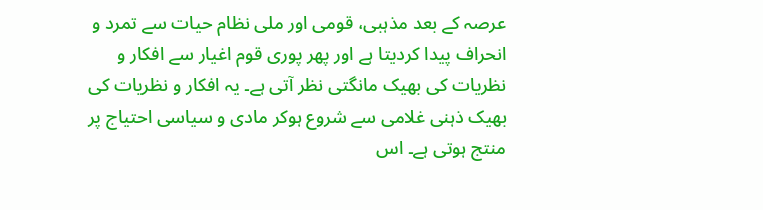عرصہ کے بعد مذہبی، قومی اور ملی نظام حیات سے تمرد و انحراف پیدا کردیتا ہے اور پھر پوری قوم اغیار سے افکار و نظریات کی بھیک مانگتی نظر آتی ہے۔ یہ افکار و نظریات کی بھیک ذہنی غلامی سے شروع ہوکر مادی و سیاسی احتیاج پر منتج ہوتی ہے۔ اس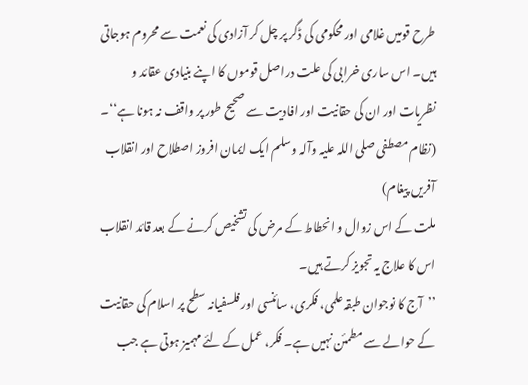طرح قومیں غلامی اور محکومی کی ڈگر پر چل کر آزادی کی نعمت سے محروم ہوجاتی ہیں۔ اس ساری خرابی کی علت دراصل قوموں کا اپنے بنیادی عقائد و نظریات اور ان کی حقانیت اور افادیت سے صحیح طور پر واقف نہ ہونا ہے‘‘۔
(نظام مصطفی صلی اللہ علیہ وآلہ وسلم ایک ایمان افروز اصطلاح اور انقلاب آفریں پیغام)
ملت کے اس زوال و انحطاط کے مرض کی تشخیص کرنے کے بعد قائد انقلاب اس کا علاج یہ تجویز کرتے ہیں۔
’’آج کا نوجوان طبقہ علمی، فکری، سائنسی اور فلسفیانہ سطح پر اسلام کی حقانیت کے حوالے سے مطمئن نہیں ہے۔ فکر، عمل کے لئے مہمیز ہوتی ہے جب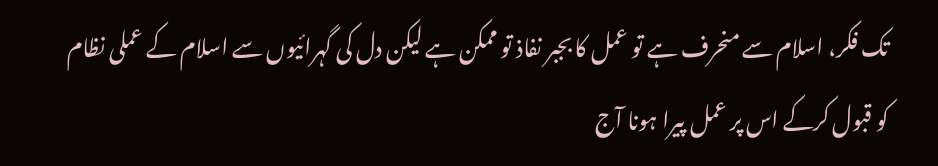تک فکر، اسلام سے منحرف ہے تو عمل کا بجبر نفاذ تو ممکن ہے لیکن دل کی گہرائیوں سے اسلام کے عملی نظام کو قبول کرکے اس پر عمل پیرا ہونا آج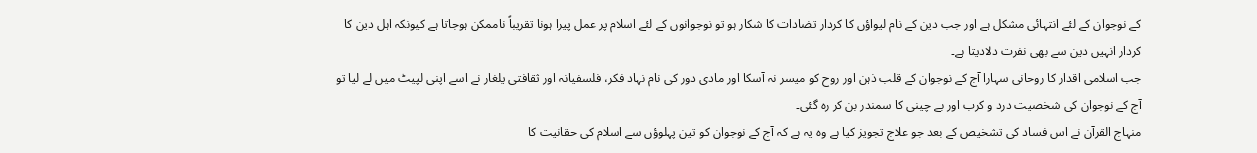کے نوجوان کے لئے انتہائی مشکل ہے اور جب دین کے نام لیواؤں کا کردار تضادات کا شکار ہو تو نوجوانوں کے لئے اسلام پر عمل پیرا ہونا تقریباً ناممکن ہوجاتا ہے کیونکہ اہل دین کا کردار انہیں دین سے بھی نفرت دلادیتا ہے۔
جب اسلامی اقدار کا روحانی سہارا آج کے نوجوان کے قلب ذہن اور روح کو میسر نہ آسکا اور مادی دور کی نام نہاد فکر، فلسفیانہ اور ثقافتی یلغار نے اسے اپنی لپیٹ میں لے لیا تو آج کے نوجوان کی شخصیت درد و کرب اور بے چینی کا سمندر بن کر رہ گئی۔
منہاج القرآن نے اس فساد کی تشخیص کے بعد جو علاج تجویز کیا ہے وہ یہ ہے کہ آج کے نوجوان کو تین پہلوؤں سے اسلام کی حقانیت کا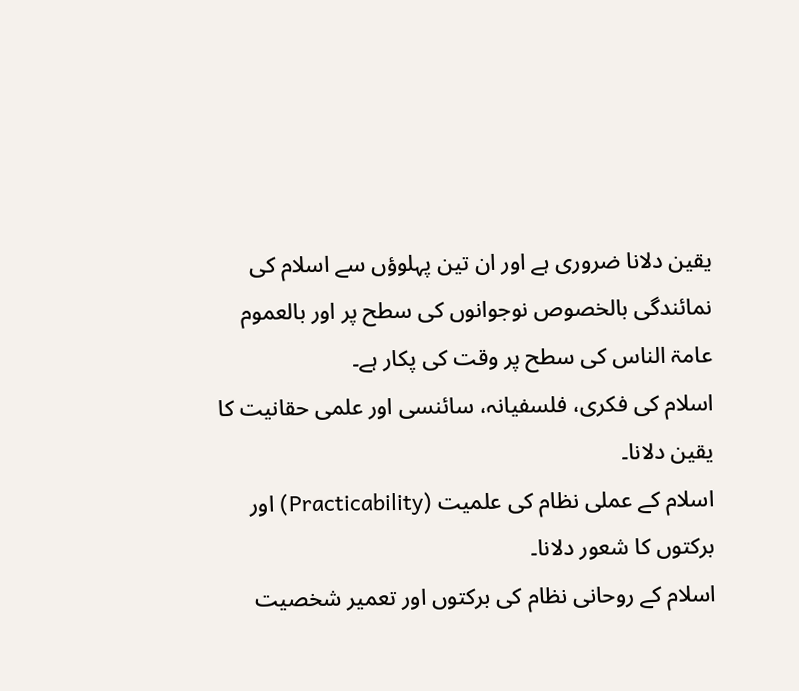یقین دلانا ضروری ہے اور ان تین پہلوؤں سے اسلام کی نمائندگی بالخصوص نوجوانوں کی سطح پر اور بالعموم عامۃ الناس کی سطح پر وقت کی پکار ہے۔
اسلام کی فکری، فلسفیانہ، سائنسی اور علمی حقانیت کا یقین دلانا۔
اسلام کے عملی نظام کی علمیت (Practicability) اور برکتوں کا شعور دلانا۔
اسلام کے روحانی نظام کی برکتوں اور تعمیر شخصیت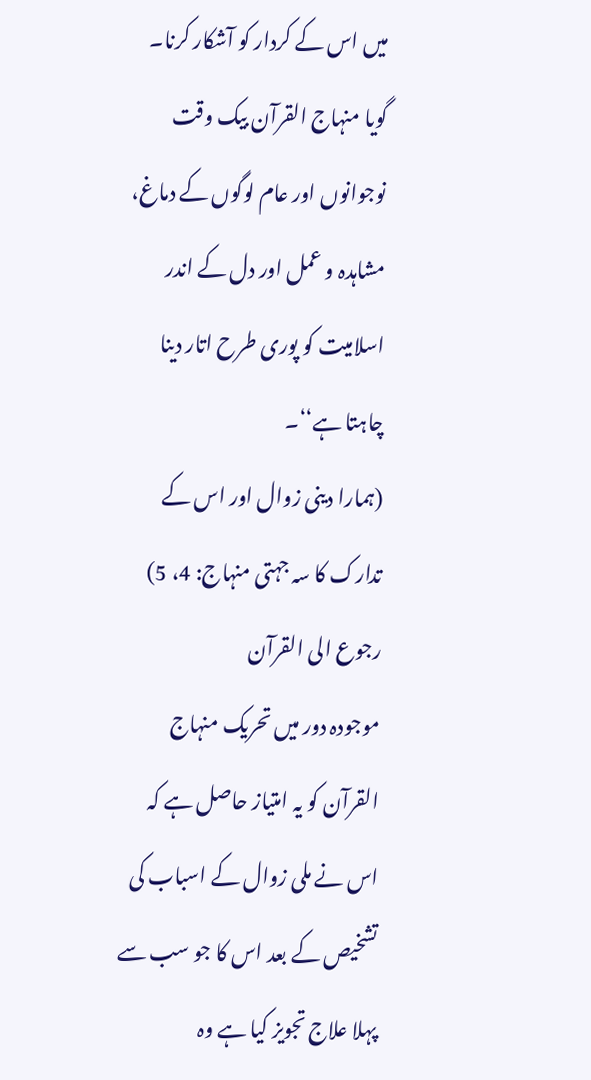میں اس کے کردار کو آشکار کرنا۔
گویا منہاج القرآن بیک وقت نوجوانوں اور عام لوگوں کے دماغ، مشاہدہ و عمل اور دل کے اندر اسلامیت کو پوری طرح اتار دینا چاہتا ہے‘‘۔
(ہمارا دینی زوال اور اس کے تدارک کا سہ جہتی منہاج: 4، 5)
رجوع الی القرآن
موجودہ دور میں تحریک منہاج القرآن کو یہ امتیاز حاصل ہے کہ اس نے ملی زوال کے اسباب کی تشخیص کے بعد اس کا جو سب سے پہلا علاج تجویز کیا ہے وہ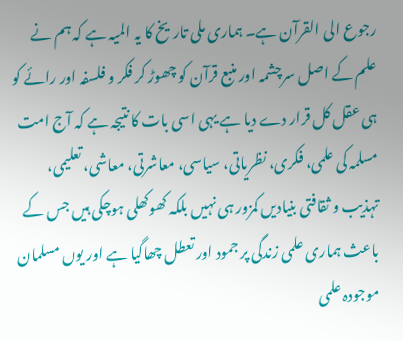رجوع الی القرآن ہے۔ ہماری ملی تاریخ کا یہ المیہ ہے کہ ہم نے علم کے اصل سرچشمہ اور منبع قرآن کو چھوڑ کر فکر و فلسفہ اور رائے کو ہی عقل کل قرار دے دیا ہے یہی اسی بات کا نتیجہ ہے کہ آج امت مسلمہ کی علمی، فکری، نظریاتی، سیاسی، معاشرتی، معاشی، تعلیمی، تہذیب و ثقافتی بنیادیں کمزور ہی نہیں بلکہ کھوکھلی ہوچکی ہیں جس کے باعث ہماری علمی زندگی پر جمود اور تعطل چھاگیا ہے اور یوں مسلمان موجودہ علمی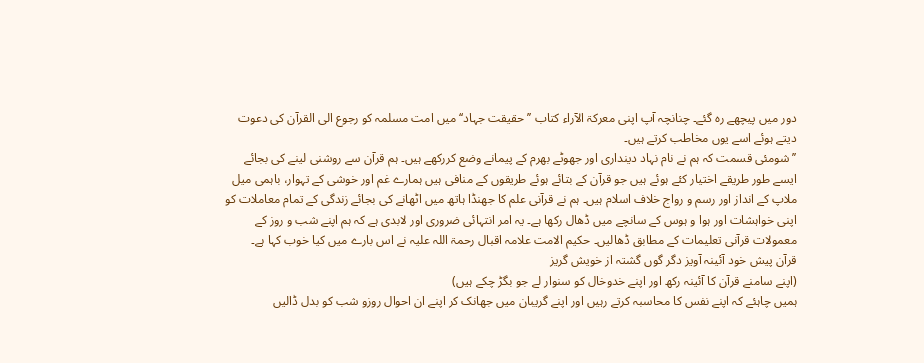دور میں پیچھے رہ گئے۔ چنانچہ آپ اپنی معرکۃ الآراء کتاب ’’حقیقت جہاد‘‘ میں امت مسلمہ کو رجوع الی القرآن کی دعوت دیتے ہوئے اسے یوں مخاطب کرتے ہیں۔
’’شومئی قسمت کہ ہم نے نام نہاد دینداری اور جھوٹے بھرم کے پیمانے وضع کررکھے ہیں۔ ہم قرآن سے روشنی لینے کی بجائے ایسے طور طریقے اختیار کئے ہوئے ہیں جو قرآن کے بتائے ہوئے طریقوں کے منافی ہیں ہمارے غم اور خوشی کے تہوار، باہمی میل ملاپ کے انداز اور رسم و رواج خلاف اسلام ہیں۔ ہم نے قرآنی علم کا جھنڈا ہاتھ میں اٹھانے کی بجائے زندگی کے تمام معاملات کو اپنی خواہشات اور ہوا و ہوس کے سانچے میں ڈھال رکھا ہے۔ یہ امر انتہائی ضروری اور لابدی ہے کہ ہم اپنے شب و روز کے معمولات قرآنی تعلیمات کے مطابق ڈھالیں۔ حکیم الامت علامہ اقبال رحمۃ اللہ علیہ نے اس بارے میں کیا خوب کہا ہے۔
قرآن پیش خود آئینہ آویز دگر گوں گشتہ از خویش گریز
(اپنے سامنے قرآن کا آئینہ رکھ اور اپنے خدوخال کو سنوار لے جو بگڑ چکے ہیں)
ہمیں چاہئے کہ اپنے نفس کا محاسبہ کرتے رہیں اور اپنے گریبان میں جھانک کر اپنے ان احوال روزو شب کو بدل ڈالیں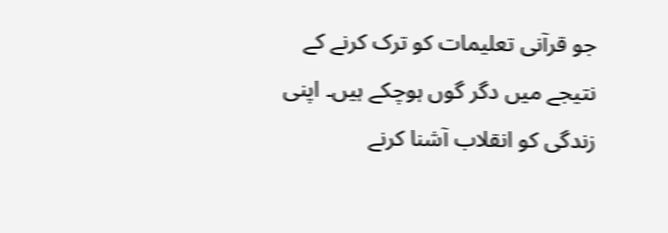جو قرآنی تعلیمات کو ترک کرنے کے نتیجے میں دگر گوں ہوچکے ہیں۔ اپنی زندگی کو انقلاب آشنا کرنے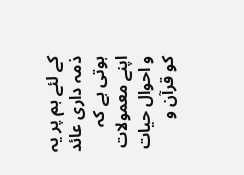کے لئے ہم پر یہ ذمہ داری عائد ہوتی ہے کہ اپنے معمولات و احوال حیات کو قرآن و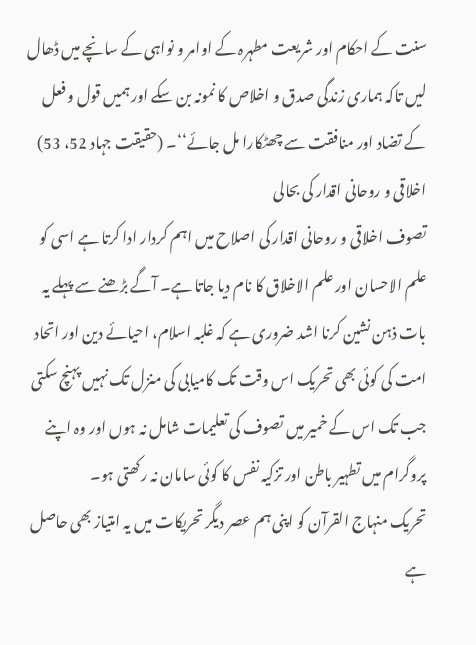سنت کے احکام اور شریعت مطہرہ کے اوامر و نواہی کے سانچے میں ڈھال لیں تاکہ ہماری زندگی صدق و اخلاص کا نمونہ بن سکے اور ہمیں قول و فعل کے تضاد اور منافقت سے چھٹکارا مل جائے‘‘۔ (حقیقت جہاد 52، 53)
اخلاقی و روحانی اقدار کی بحالی
تصوف اخلاقی و روحانی اقدار کی اصلاح میں اہم کردار ادا کرتا ہے اسی کو علم الاحسان اور علم الاخلاق کا نام دیا جاتا ہے۔ آگے بڑھنے سے پہلے یہ بات ذہن نشین کرنا اشد ضروری ہے کہ غلبہ اسلام، احیائے دین اور اتحاد امت کی کوئی بھی تحریک اس وقت تک کامیابی کی منزل تک نہیں پہنچ سکتی جب تک اس کے خمیر میں تصوف کی تعلیمات شامل نہ ہوں اور وہ اپنے پروگرام میں تطہیر باطن اور تزکیہ نفس کا کوئی سامان نہ رکھتی ہو۔
تحریک منہاج القرآن کو اپنی ہم عصر دیگر تحریکات میں یہ امتیاز بھی حاصل ہے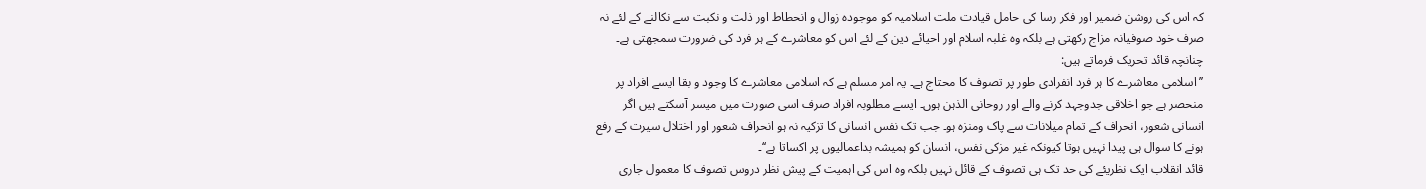کہ اس کی روشن ضمیر اور فکر رسا کی حامل قیادت ملت اسلامیہ کو موجودہ زوال و انحطاط اور ذلت و نکبت سے نکالنے کے لئے نہ صرف خود صوفیانہ مزاج رکھتی ہے بلکہ وہ غلبہ اسلام اور احیائے دین کے لئے اس کو معاشرے کے ہر فرد کی ضرورت سمجھتی ہے۔ چنانچہ قائد تحریک فرماتے ہیں:
’’اسلامی معاشرے کا ہر فرد انفرادی طور پر تصوف کا محتاج ہے۔ یہ امر مسلم ہے کہ اسلامی معاشرے کا وجود و بقا ایسے افراد پر منحصر ہے جو اخلاقی جدوجہد کرنے والے اور روحانی الذہن ہوں۔ ایسے مطلوبہ افراد صرف اسی صورت میں میسر آسکتے ہیں اگر انسانی شعور، انحراف کے تمام میلانات سے پاک ومنزہ ہو۔ جب تک نفس انسانی کا تزکیہ نہ ہو انحراف شعور اور اختلال سیرت کے رفع ہونے کا سوال ہی پیدا نہیں ہوتا کیونکہ غیر مزکی نفس، انسان کو ہمیشہ بداعمالیوں پر اکساتا ہے‘‘۔
قائد انقلاب ایک نظریئے کی حد تک ہی تصوف کے قائل نہیں بلکہ وہ اس کی اہمیت کے پیش نظر دروس تصوف کا معمول جاری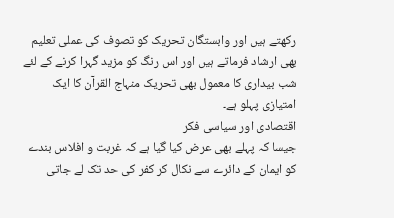رکھتے ہیں اور وابستگان تحریک کو تصوف کی عملی تعلیم بھی ارشاد فرماتے ہیں اور اس رنگ کو مزید گہرا کرنے کے لئے شب بیداری کا معمول بھی تحریک منہاج القرآن کا ایک امتیازی پہلو ہے۔
اقتصادی اور سیاسی فکر
جیسا کہ پہلے بھی عرض کیا گیا ہے کہ غربت و افلاس بندے کو ایمان کے دائرے سے نکال کر کفر کی حد تک لے جاتی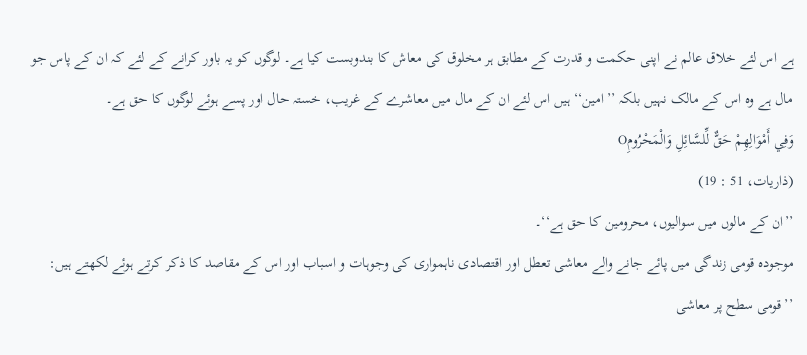ہے اس لئے خلاق عالم نے اپنی حکمت و قدرت کے مطابق ہر مخلوق کی معاش کا بندوبست کیا ہے۔ لوگوں کو یہ باور کرانے کے لئے کہ ان کے پاس جو مال ہے وہ اس کے مالک نہیں بلکہ ’’امین‘‘ ہیں اس لئے ان کے مال میں معاشرے کے غریب، خستہ حال اور پسے ہوئے لوگوں کا حق ہے۔
وَفِي أَمْوَالِهِمْ حَقٌّ لِّلسَّائِلِ وَالْمَحْرُومِO
(ذاریات، 51 : 19)
’’ان کے مالوں میں سوالیوں، محرومین کا حق ہے‘‘۔
موجودہ قومی زندگی میں پائے جانے والے معاشی تعطل اور اقتصادی ناہمواری کی وجوہات و اسباب اور اس کے مقاصد کا ذکر کرتے ہوئے لکھتے ہیں: ’’قومی سطح پر معاشی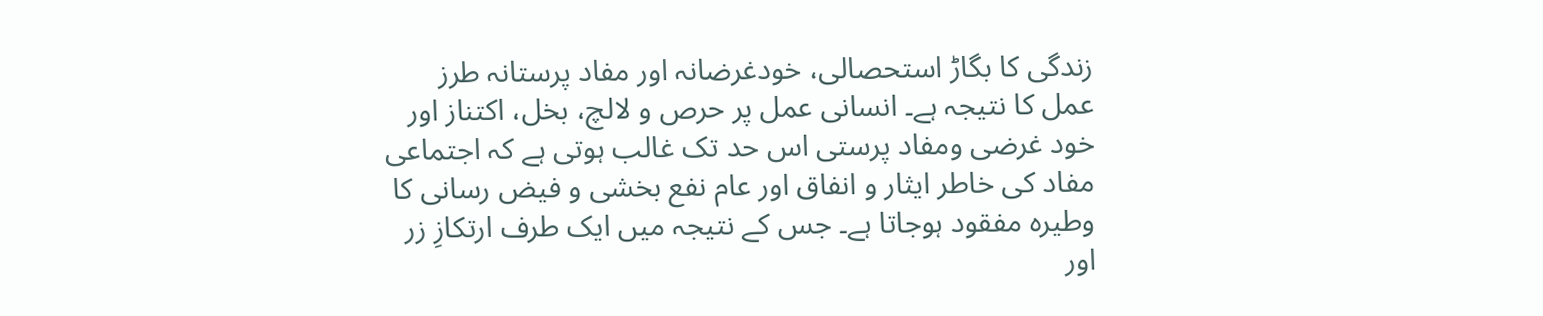زندگی کا بگاڑ استحصالی، خودغرضانہ اور مفاد پرستانہ طرز عمل کا نتیجہ ہے۔ انسانی عمل پر حرص و لالچ، بخل، اکتناز اور خود غرضی ومفاد پرستی اس حد تک غالب ہوتی ہے کہ اجتماعی مفاد کی خاطر ایثار و انفاق اور عام نفع بخشی و فیض رسانی کا وطیرہ مفقود ہوجاتا ہے۔ جس کے نتیجہ میں ایک طرف ارتکازِ زر اور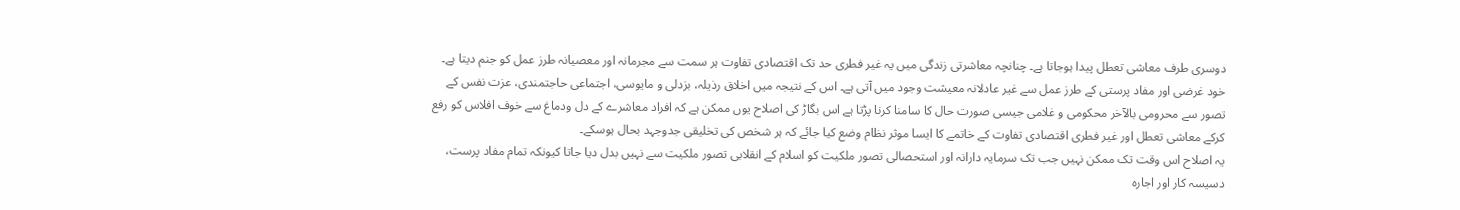دوسری طرف معاشی تعطل پیدا ہوجاتا ہے۔ چنانچہ معاشرتی زندگی میں یہ غیر فطری حد تک اقتصادی تفاوت ہر سمت سے مجرمانہ اور معصیانہ طرز عمل کو جنم دیتا ہے۔ خود غرضی اور مفاد پرستی کے طرز عمل سے غیر عادلانہ معیشت وجود میں آتی ہے۔ اس کے نتیجہ میں اخلاق رذیلہ، بزدلی و مایوسی، اجتماعی حاجتمندی، عزت نفس کے تصور سے محرومی بالآخر محکومی و غلامی جیسی صورت حال کا سامنا کرنا پڑتا ہے اس بگاڑ کی اصلاح یوں ممکن ہے کہ افراد معاشرے کے دل ودماغ سے خوف افلاس کو رفع کرکے معاشی تعطل اور غیر فطری اقتصادی تفاوت کے خاتمے کا ایسا موثر نظام وضع کیا جائے کہ ہر شخص کی تخلیقی جدوجہد بحال ہوسکے۔
یہ اصلاح اس وقت تک ممکن نہیں جب تک سرمایہ دارانہ اور استحصالی تصور ملکیت کو اسلام کے انقلابی تصور ملکیت سے نہیں بدل دیا جاتا کیونکہ تمام مفاد پرست، دسیسہ کار اور اجارہ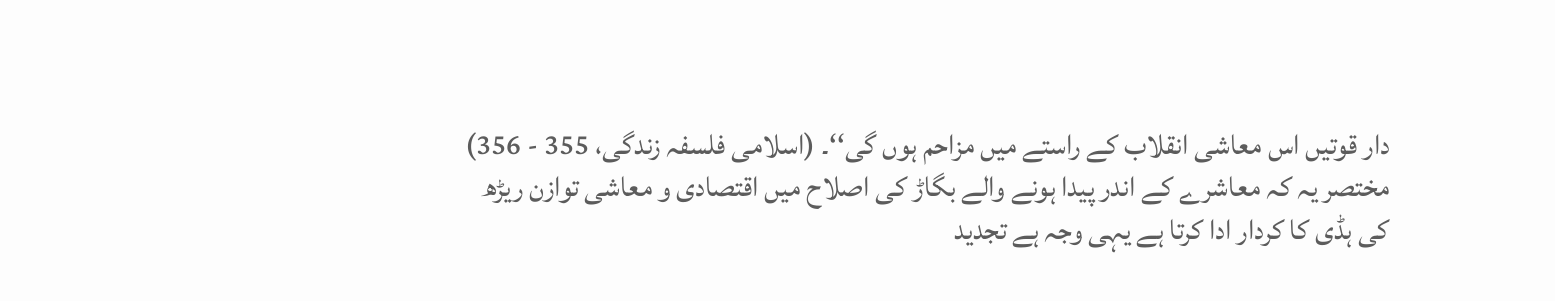دار قوتیں اس معاشی انقلاب کے راستے میں مزاحم ہوں گی‘‘۔ (اسلامی فلسفہ زندگی، 355 - 356)
مختصر یہ کہ معاشرے کے اندر پیدا ہونے والے بگاڑ کی اصلاح میں اقتصادی و معاشی توازن ریڑھ کی ہڈی کا کردار ادا کرتا ہے یہی وجہ ہے تجدید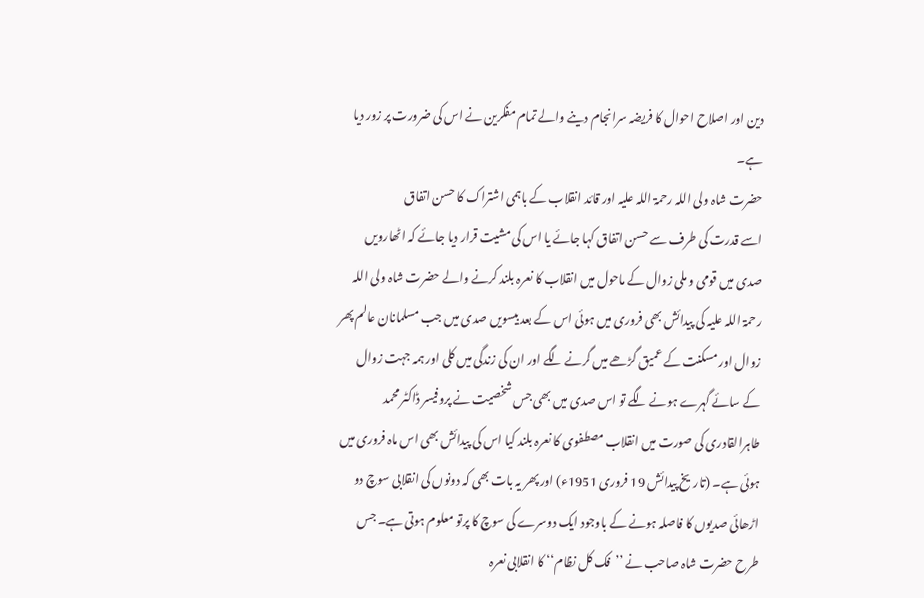دین اور اصلاح احوال کا فریضہ سرانجام دینے والے تمام مفکرین نے اس کی ضرورت پر زور دیا ہے۔
حضرت شاہ ولی اللہ رحمۃ اللہ علیہ اور قائد انقلاب کے باہمی اشتراک کا حسن اتفاق
اسے قدرت کی طرف سے حسن اتفاق کہا جائے یا اس کی مشیت قرار دیا جائے کہ اٹھارویں صدی میں قومی و ملی زوال کے ماحول میں انقلاب کا نعرہ بلند کرنے والے حضرت شاہ ولی اللہ رحمۃ اللہ علیہ کی پیدائش بھی فروری میں ہوئی اس کے بعد بیسویں صدی میں جب مسلمانان عالم پھر زوال اور مسکنت کے عمیق گڑھے میں گرنے لگے اور ان کی زندگی میں کلی اور ہمہ جہت زوال کے سائے گہرے ہونے لگے تو اس صدی میں بھی جس شخصیت نے پروفیسر ڈاکٹر محمد طاہرالقادری کی صورت میں انقلاب مصطفوی کا نعرہ بلند کیا اس کی پیدائش بھی اس ماہ فروری میں ہوئی ہے۔ (تاریخ پیدائش 19 فروری 1951ء) اور پھر یہ بات بھی کہ دونوں کی انقلابی سوچ دو اڑھائی صدیوں کا فاصلہ ہونے کے باوجود ایک دوسرے کی سوچ کا پرتو معلوم ہوتی ہے۔ جس طرح حضرت شاہ صاحب نے ’’فک کل نظام‘‘ کا انقلابی نعرہ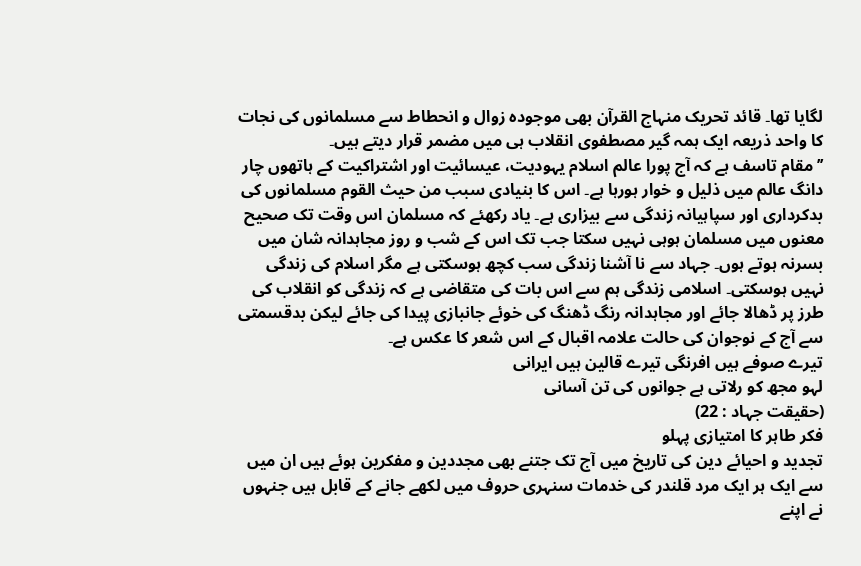لگایا تھا۔ قائد تحریک منہاج القرآن بھی موجودہ زوال و انحطاط سے مسلمانوں کی نجات کا واحد ذریعہ ایک ہمہ گیر مصطفوی انقلاب ہی میں مضمر قرار دیتے ہیں۔
’’مقام تاسف ہے کہ آج پورا عالم اسلام یہودیت، عیسائیت اور اشتراکیت کے ہاتھوں چار دانگ عالم میں ذلیل و خوار ہورہا ہے۔ اس کا بنیادی سبب من حیث القوم مسلمانوں کی بدکرداری اور سپاہیانہ زندگی سے بیزاری ہے۔ یاد رکھئے کہ مسلمان اس وقت تک صحیح معنوں میں مسلمان ہوہی نہیں سکتا جب تک اس کے شب و روز مجاہدانہ شان میں بسرنہ ہوتے ہوں۔ جہاد سے نا آشنا زندگی سب کچھ ہوسکتی ہے مگر اسلام کی زندگی نہیں ہوسکتی۔ اسلامی زندگی ہم سے اس بات کی متقاضی ہے کہ زندگی کو انقلاب کی طرز پر ڈھالا جائے اور مجاہدانہ رنگ ڈھنگ کی خوئے جانبازی پیدا کی جائے لیکن بدقسمتی سے آج کے نوجوان کی حالت علامہ اقبال کے اس شعر کا عکس ہے۔
تیرے صوفے ہیں افرنگی تیرے قالین ہیں ایرانی
لہو مجھ کو رلاتی ہے جوانوں کی تن آسانی
(حقیقت جہاد : 22)
فکر طاہر کا امتیازی پہلو
تجدید و احیائے دین کی تاریخ میں آج تک جتنے بھی مجددین و مفکرین ہوئے ہیں ان میں سے ایک ہر ایک مرد قلندر کی خدمات سنہری حروف میں لکھے جانے کے قابل ہیں جنہوں نے اپنے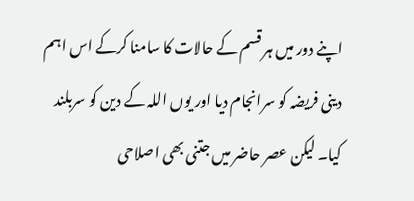اپنے دور میں ہر قسم کے حالات کا سامنا کرکے اس اہم دینی فریضہ کو سرانجام دیا اور یوں اللہ کے دین کو سربلند کیا۔ لیکن عصر حاضر میں جتنی بھی اصلاحی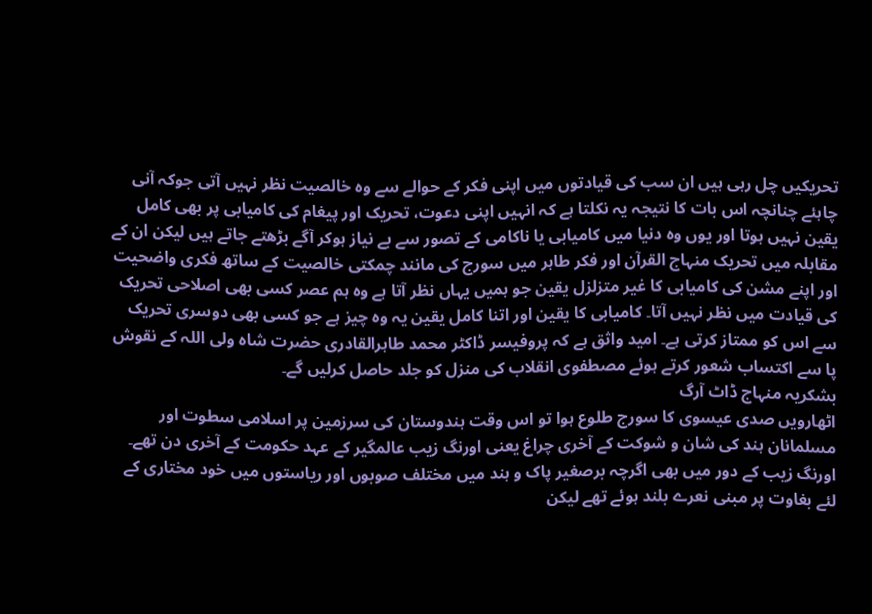تحریکیں چل رہی ہیں ان سب کی قیادتوں میں اپنی فکر کے حوالے سے وہ خالصیت نظر نہیں آتی جوکہ آنی چاہئے چنانچہ اس بات کا نتیجہ یہ نکلتا ہے کہ انہیں اپنی دعوت، تحریک اور پیغام کی کامیابی پر بھی کامل یقین نہیں ہوتا اور یوں وہ دنیا میں کامیابی یا ناکامی کے تصور سے بے نیاز ہوکر آگے بڑھتے جاتے ہیں لیکن ان کے مقابلہ میں تحریک منہاج القرآن اور فکر طاہر میں سورج کی مانند چمکتی خالصیت کے ساتھ فکری واضحیت اور اپنے مشن کی کامیابی کا غیر متزلزل یقین جو ہمیں یہاں نظر آتا ہے وہ ہم عصر کسی بھی اصلاحی تحریک کی قیادت میں نظر نہیں آتا۔ کامیابی کا یقین اور اتنا کامل یقین یہ وہ چیز ہے جو کسی بھی دوسری تحریک سے اس کو ممتاز کرتی ہے۔ امید واثق ہے کہ پروفیسر ڈاکٹر محمد طاہرالقادری حضرت شاہ ولی اللہ کے نقوش پا سے اکتساب شعور کرتے ہوئے مصطفوی انقلاب کی منزل کو جلد حاصل کرلیں گے۔
بشکریہ منہاج ڈاٹ آرگ
اٹھارویں صدی عیسوی کا سورج طلوع ہوا تو اس وقت ہندوستان کی سرزمین پر اسلامی سطوت اور مسلمانان ہند کی شان و شوکت کے آخری چراغ یعنی اورنگ زیب عالمگیر کے عہد حکومت کے آخری دن تھے۔ اورنگ زیب کے دور میں بھی اگرچہ برصغیر پاک و ہند میں مختلف صوبوں اور ریاستوں میں خود مختاری کے لئے بغاوت پر مبنی نعرے بلند ہوئے تھے لیکن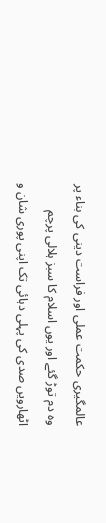عالمگیری حکمت عملی اور فراست دینی کی بناء پر وہ دم توڑ گئے اور یوں اسلام کا سبز ہلالی پرچم اٹھارویں صدی کی پہلی دہائی تک اپنی پوری شان و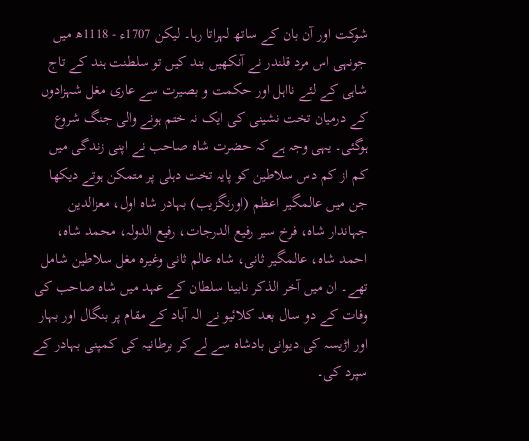شوکت اور آن بان کے ساتھ لہراتا رہا۔ لیکن 1707ء - 1118ھ میں جونہی اس مرد قلندر نے آنکھیں بند کیں تو سلطنت ہند کے تاج شاہی کے لئے نااہل اور حکمت و بصیرت سے عاری مغل شہزادوں کے درمیان تخت نشینی کی ایک نہ ختم ہونے والی جنگ شروع ہوگئی۔ یہی وجہ ہے کہ حضرت شاہ صاحب نے اپنی زندگی میں کم از کم دس سلاطین کو پایہ تخت دہلی پر متمکن ہوتے دیکھا جن میں عالمگیر اعظم (اورنگزیب) بہادر شاہ اول، معزالدین جہاندار شاہ، فرخ سیر رفیع الدرجات، رفیع الدولہ، محمد شاہ، احمد شاہ، عالمگیر ثانی، شاہ عالم ثانی وغیرہ مغل سلاطین شامل تھے۔ ان میں آخر الذکر نابینا سلطان کے عہد میں شاہ صاحب کی وفات کے دو سال بعد کلائیو نے الہ آباد کے مقام پر بنگال اور بہار اور اڑیسہ کی دیوانی بادشاہ سے لے کر برطانیہ کی کمپنی بہادر کے سپرد کی۔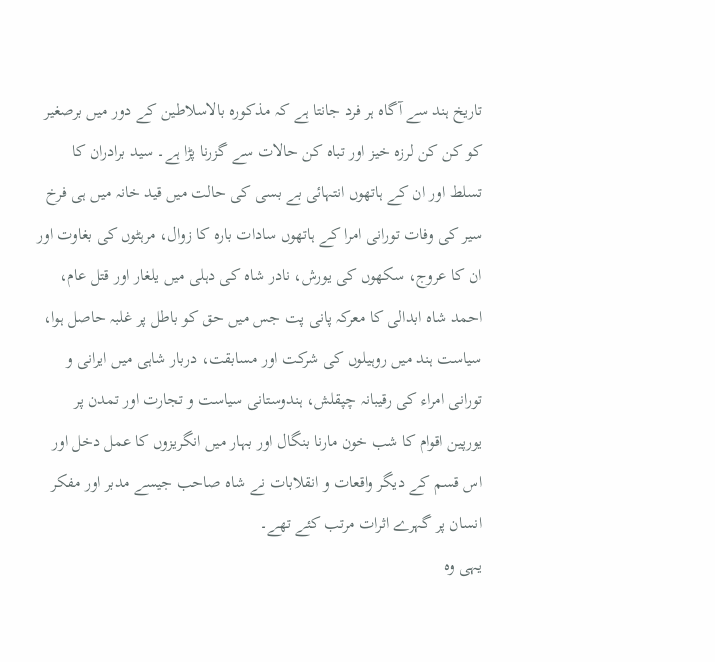تاریخ ہند سے آگاہ ہر فرد جانتا ہے کہ مذکورہ بالاسلاطین کے دور میں برصغیر کو کن کن لرزہ خیز اور تباہ کن حالات سے گزرنا پڑا ہے۔ سید برادران کا تسلط اور ان کے ہاتھوں انتہائی بے بسی کی حالت میں قید خانہ میں ہی فرخ سیر کی وفات تورانی امرا کے ہاتھوں سادات بارہ کا زوال، مرہٹوں کی بغاوت اور ان کا عروج، سکھوں کی یورش، نادر شاہ کی دہلی میں یلغار اور قتل عام، احمد شاہ ابدالی کا معرکہ پانی پت جس میں حق کو باطل پر غلبہ حاصل ہوا، سیاست ہند میں روہیلوں کی شرکت اور مسابقت، دربار شاہی میں ایرانی و تورانی امراء کی رقیبانہ چپقلش، ہندوستانی سیاست و تجارت اور تمدن پر یورپین اقوام کا شب خون مارنا بنگال اور بہار میں انگریزوں کا عمل دخل اور اس قسم کے دیگر واقعات و انقلابات نے شاہ صاحب جیسے مدبر اور مفکر انسان پر گہرے اثرات مرتب کئے تھے۔
یہی وہ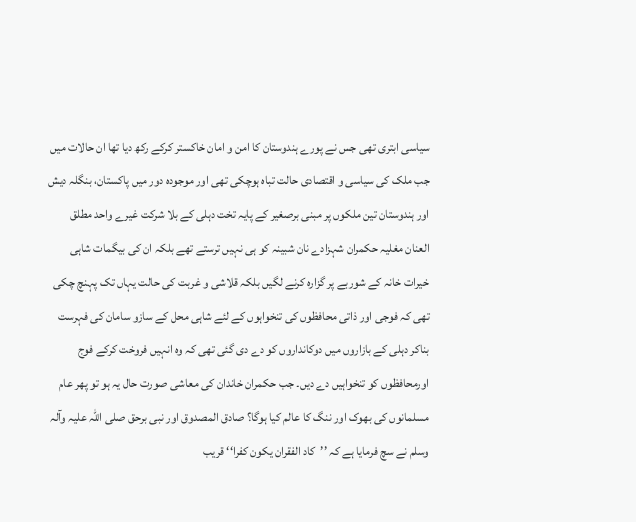سیاسی ابتری تھی جس نے پورے ہندوستان کا امن و امان خاکستر کرکے رکھ دیا تھا ان حالات میں جب ملک کی سیاسی و اقتصادی حالت تباہ ہوچکی تھی اور موجودہ دور میں پاکستان، بنگلہ دیش اور ہندوستان تین ملکوں پر مبنی برصغیر کے پایہ تخت دہلی کے بلا شرکت غیرے واحد مطلق العنان مغلیہ حکمران شہزادے نان شبینہ کو ہی نہیں ترستے تھے بلکہ ان کی بیگمات شاہی خیرات خانہ کے شوربے پر گزارہ کرنے لگیں بلکہ قلاشی و غربت کی حالت یہاں تک پہنچ چکی تھی کہ فوجی اور ذاتی محافظوں کی تنخواہوں کے لئے شاہی محل کے سازو سامان کی فہرست بناکر دہلی کے بازاروں میں دوکانداروں کو دے دی گئی تھی کہ وہ انہیں فروخت کرکے فوج اورمحافظوں کو تنخواہیں دے دیں۔ جب حکمران خاندان کی معاشی صورت حال یہ ہو تو پھر عام مسلمانوں کی بھوک اور ننگ کا عالم کیا ہوگا؟ صادق المصدوق اور نبی برحق صلی اللہ علیہ وآلہ وسلم نے سچ فرمایا ہے کہ ’’کاد الفقران یکون کفرا‘‘ قریب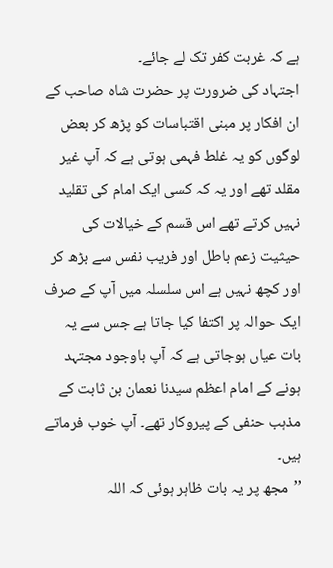ہے کہ غربت کفر تک لے جائے۔
اجتہاد کی ضرورت پر حضرت شاہ صاحب کے ان افکار پر مبنی اقتباسات کو پڑھ کر بعض لوگوں کو یہ غلط فہمی ہوتی ہے کہ آپ غیر مقلد تھے اور یہ کہ کسی ایک امام کی تقلید نہیں کرتے تھے اس قسم کے خیالات کی حیثیت زعم باطل اور فریب نفس سے بڑھ کر اور کچھ نہیں ہے اس سلسلہ میں آپ کے صرف ایک حوالہ پر اکتفا کیا جاتا ہے جس سے یہ بات عیاں ہوجاتی ہے کہ آپ باوجود مجتہد ہونے کے امام اعظم سیدنا نعمان بن ثابت کے مذہب حنفی کے پیروکار تھے۔ آپ خوب فرماتے ہیں۔
’’مجھ پر یہ بات ظاہر ہوئی کہ اللہ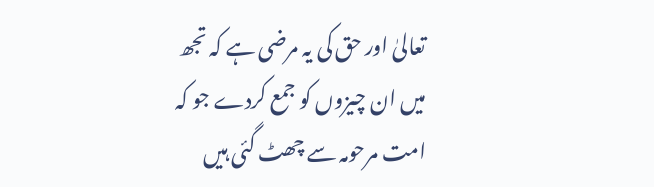تعالیٰ اور حق کی یہ مرضی ہے کہ تجھ میں ان چیزوں کو جمع کردے جو کہ امت مرحومہ سے چھٹ گئی ہیں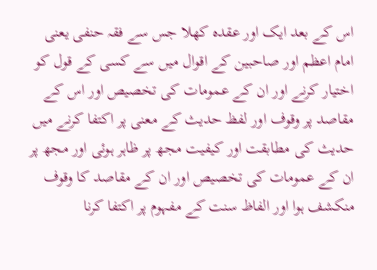اس کے بعد ایک اور عقدہ کھلا جس سے فقہ حنفی یعنی امام اعظم اور صاحبین کے اقوال میں سے کسی کے قول کو اختیار کرنے اور ان کے عمومات کی تخصیص اور اس کے مقاصد پر وقوف اور لفظ حدیث کے معنی پر اکتفا کرنے میں حدیث کی مطابقت اور کیفیت مجھ پر ظاہر ہوئی اور مجھ پر ان کے عمومات کی تخصیص اور ان کے مقاصد کا وقوف منکشف ہوا اور الفاظ سنت کے مفہوم پر اکتفا کرنا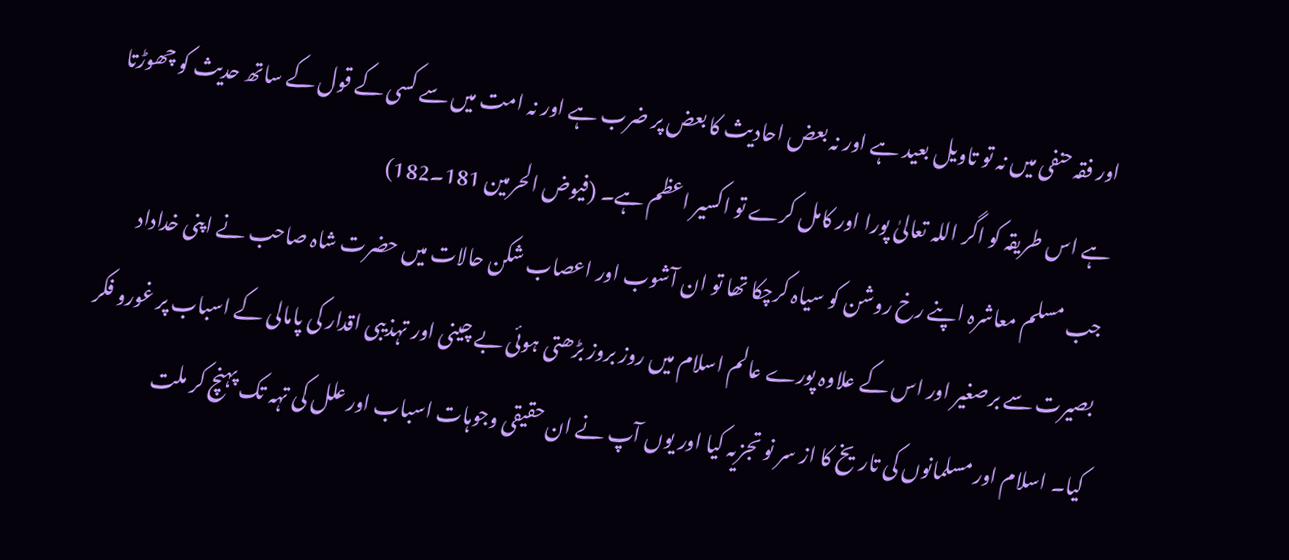اور فقہ حنفی میں نہ تو تاویل بعید ہے اور نہ بعض احادیث کا بعض پر ضرب ہے اور نہ امت میں سے کسی کے قول کے ساتھ حدیث کو چھوڑتا ہے اس طریقہ کو اگر اللہ تعالیٰ پورا اور کامل کرے تو اکسیر اعظم ہے۔ (فیوض الحرمین 181۔182)
جب مسلم معاشرہ اپنے رخ روشن کو سیاہ کرچکا تھا تو ان آشوب اور اعصاب شکن حالات میں حضرت شاہ صاحب نے اپنی خداداد بصیرت سے برصغیر اور اس کے علاوہ پورے عالم اسلام میں روز بروز بڑھتی ہوئی بے چینی اور تہذیبی اقدار کی پامالی کے اسباب پر غورو فکر کیا۔ اسلام اور مسلمانوں کی تاریخ کا از سر نو تجزیہ کیا اور یوں آپ نے ان حقیقی وجوہات اسباب اور علل کی تہہ تک پہنچ کر ملت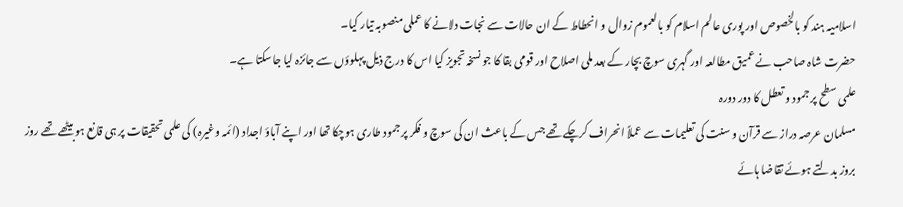اسلامیہ ہند کو بالخصوص اور پوری عالم اسلام کو بالعموم زوال و انحطاط کے ان حالات سے نجات دلانے کا عملی منصوبہ تیار کیا۔
حضرت شاہ صاحب نے عمیق مطالعہ اور گہری سوچ بچار کے بعد ملی اصلاح اور قومی بقا کا جو نسخہ تجویز کیا اس کا درج ذیل پہلوؤں سے جائزہ لیا جاسکتا ہے۔
علمی سطح پر جمود و تعطل کا دور دورہ
مسلمان عرصہ دراز سے قرآن و سنت کی تعلیمات سے عملاً انحراف کرچکے تھے جس کے باعث ان کی سوچ و فکر پر جمود طاری ہوچکا تھا اور اپنے آباؤ اجداد (ائمہ وغیرہ) کی علمی تحقیقات پر ہی قانع ہوبیٹھے تھے روز بروز بدلتے ہوئے تقاضا ہائے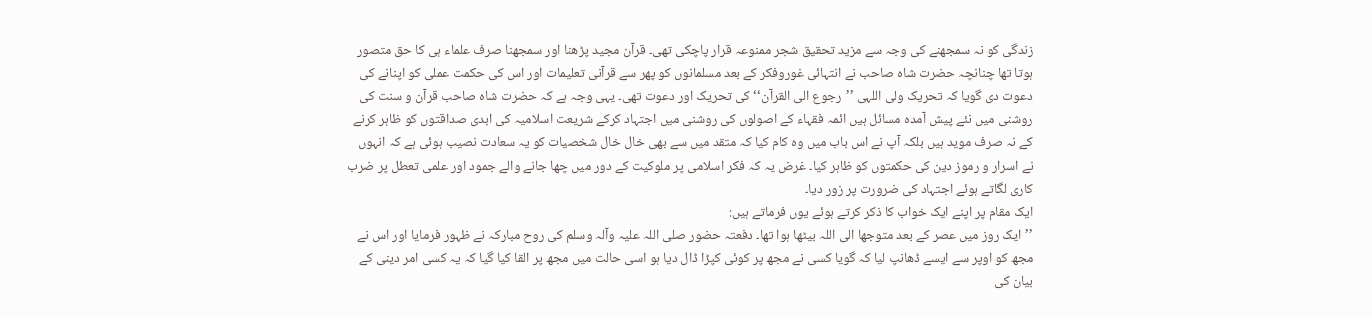زندگی کو نہ سمجھنے کی وجہ سے مزید تحقیق شجر ممنوعہ قرار پاچکی تھی۔ قرآن مجید پڑھنا اور سمجھنا صرف علماء ہی کا حق متصور ہوتا تھا چنانچہ حضرت شاہ صاحب نے انتہائی غوروفکر کے بعد مسلمانوں کو پھر سے قرآنی تعلیمات اور اس کی حکمت عملی کو اپنانے کی دعوت دی گویا کہ تحریک ولی اللہی ’’رجوع الی القرآن‘‘ کی تحریک اور دعوت تھی۔ یہی وجہ ہے کہ حضرت شاہ صاحب قرآن و سنت کی روشنی میں نئے پیش آمدہ مسائل ہیں ائمہ فقہاء کے اصولوں کی روشنی میں اجتہاد کرکے شریعت اسلامیہ کی ابدی صداقتوں کو ظاہر کرنے کے نہ صرف موید ہیں بلکہ آپ نے اس باب میں وہ کام کیا کہ متقد میں سے بھی خال خال شخصیات کو یہ سعادت نصیب ہوئی ہے کہ انہوں نے اسرار و رموز دین کی حکمتوں کو ظاہر کیا۔ غرض یہ کہ فکر اسلامی پر ملوکیت کے دور میں چھا جانے والے جمود اور علمی تعطل پر ضرب کاری لگاتے ہوئے اجتہاد کی ضرورت پر زور دیا۔
ایک مقام پر اپنے ایک خواب کا ذکر کرتے ہوئے یوں فرماتے ہیں:
’’ایک روز میں عصر کے بعد متوجھا الی اللہ بیٹھا ہوا تھا۔ دفعتہ حضور صلی اللہ علیہ وآلہ وسلم کی روح مبارکہ نے ظہور فرمایا اور اس نے مجھ کو اوپر سے ایسے ڈھانپ لیا کہ گویا کسی نے مجھ پر کوئی کپڑا ڈال دیا ہو اسی حالت میں مجھ پر القا کیا گیا کہ یہ کسی امر دینی کے بیان کی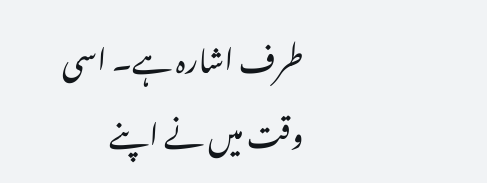طرف اشارہ ہے۔ اسی وقت میں نے اپنے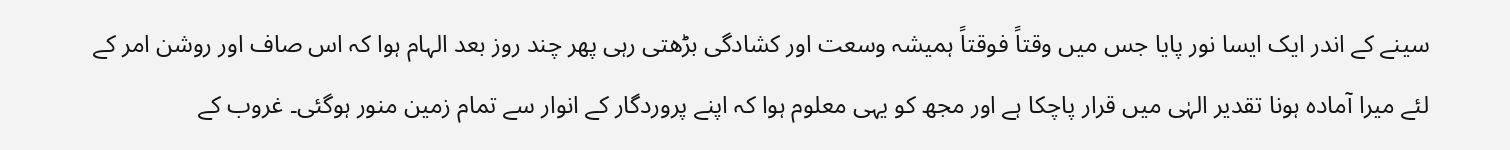سینے کے اندر ایک ایسا نور پایا جس میں وقتاً فوقتاً ہمیشہ وسعت اور کشادگی بڑھتی رہی پھر چند روز بعد الہام ہوا کہ اس صاف اور روشن امر کے لئے میرا آمادہ ہونا تقدیر الہٰی میں قرار پاچکا ہے اور مجھ کو یہی معلوم ہوا کہ اپنے پروردگار کے انوار سے تمام زمین منور ہوگئی۔ غروب کے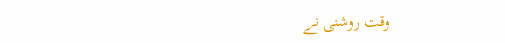وقت روشنی نے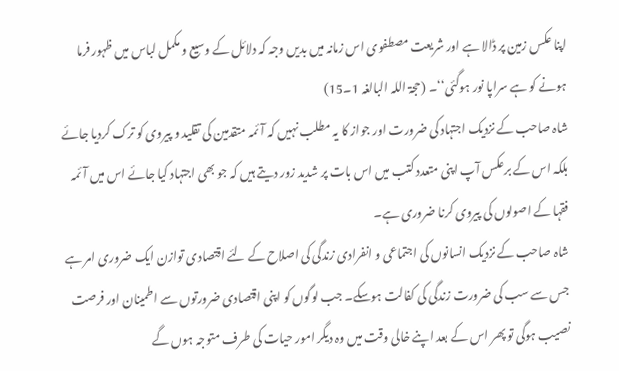اپنا عکس زمین پر ڈالا ہے اور شریعت مصطفوی اس زمانہ میں بدیں وجہ کہ دلائل کے وسیع و مکمل لباس میں ظہور فرما ہونے کو ہے سراپا نور ہوگئی‘‘۔ (حجۃ اللہ البالغہ 1۔15)
شاہ صاحب کے نزدیک اجتہاد کی ضرورت اور جواز کا یہ مطلب نہیں کہ آئمہ متقدمین کی تقلید و پیروی کو ترک کردیا جائے بلکہ اس کے برعکس آپ اپنی متعدد کتب میں اس بات پر شدید زور دیتے ہیں کہ جو بھی اجتہاد کیا جائے اس میں آئمہ فقہا کے اصولوں کی پیروی کرنا ضروری ہے۔
شاہ صاحب کے نزدیک انسانوں کی اجتماعی و انفرادی زندگی کی اصلاح کے لئے اقتصادی توازن ایک ضروری امر ہے جس سے سب کی ضرورت زندگی کی کفالت ہوسکے۔ جب لوگوں کو اپنی اقتصادی ضرورتوں سے اطمینان اور فرصت نصیب ہوگی تو پھر اس کے بعد اپنے خالی وقت میں وہ دیگر امور حیات کی طرف متوجہ ہوں گے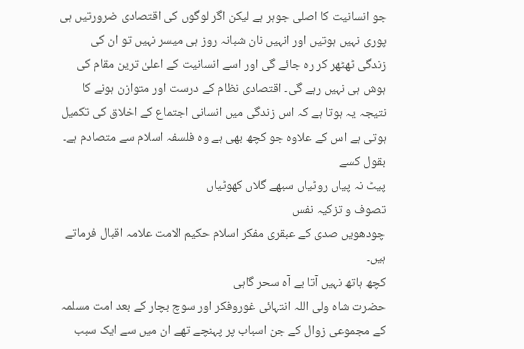جو انسانیت کا اصلی جوہر ہے لیکن اگر لوگوں کی اقتصادی ضرورتیں ہی پوری نہیں ہوتیں اور انہیں نان شبانہ روز ہی میسر نہیں تو ان کی زندگی ٹھٹھر کر رہ جائے گی اور اسے انسانیت کے اعلیٰ ترین مقام کی ہوش ہی نہیں رہے گی۔ اقتصادی نظام کے درست اور متوازن ہونے کا نتیجہ یہ ہوتا ہے کہ اس زندگی میں انسانی اجتماع کے اخلاق کی تکمیل ہوتی ہے اس کے علاوہ جو کچھ بھی ہے وہ فلسفہ اسلام سے متصادم ہے۔ بقول کسے
پیٹ نہ پیاں روٹیاں سبھے گلاں کھوٹیاں
تصوف و تزکیہ نفس
چودھویں صدی کے عبقری مفکر اسلام حکیم الامت علامہ اقبال فرماتے ہیں۔
کچھ ہاتھ نہیں آتا بے آہ سحر گاہی
حضرت شاہ ولی اللہ انتہائی غوروفکر اور سوچ بچار کے بعد امت مسلمہ کے مجموعی زوال کے جن اسباب پر پہنچے تھے ان میں سے ایک سبب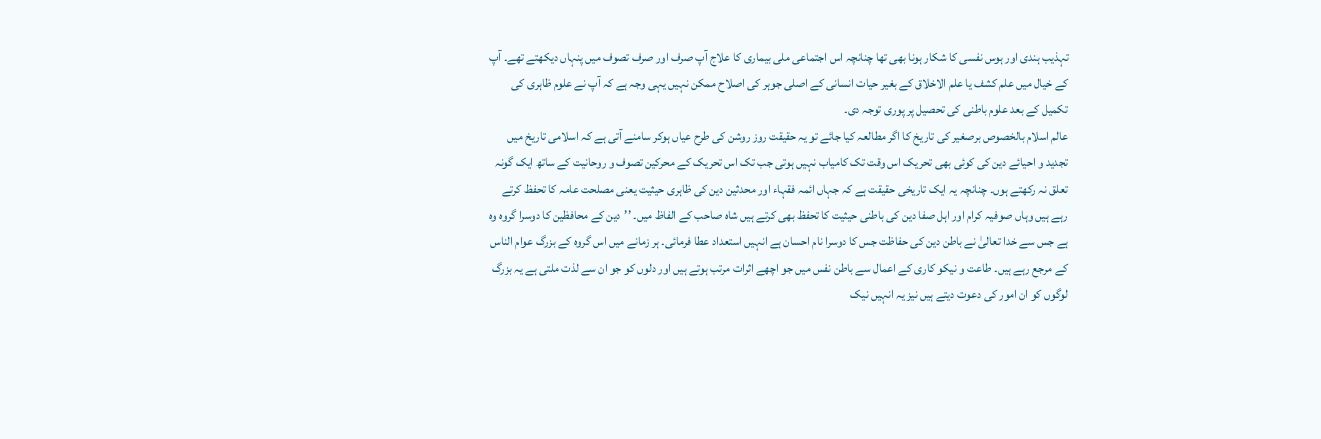تہذیب ہندی اور ہوس نفسی کا شکار ہونا بھی تھا چنانچہ اس اجتماعی ملی بیماری کا علاج آپ صرف اور صرف تصوف میں پنہاں دیکھتے تھے۔ آپ کے خیال میں علم کشف یا علم الاخلاق کے بغیر حیات انسانی کے اصلی جوہر کی اصلاح ممکن نہیں یہی وجہ ہے کہ آپ نے علوم ظاہری کی تکمیل کے بعد علوم باطنی کی تحصیل پر پوری توجہ دی۔
عالم اسلام بالخصوص برصغیر کی تاریخ کا اگر مطالعہ کیا جائے تو یہ حقیقت روز روشن کی طرح عیاں ہوکر سامنے آتی ہے کہ اسلامی تاریخ میں تجدید و احیائے دین کی کوئی بھی تحریک اس وقت تک کامیاب نہیں ہوتی جب تک اس تحریک کے محرکین تصوف و روحانیت کے ساتھ ایک گونہ تعلق نہ رکھتے ہوں۔ چنانچہ یہ ایک تاریخی حقیقت ہے کہ جہاں ائمہ فقہاء اور محدثین دین کی ظاہری حیثیت یعنی مصلحت عامہ کا تحفظ کرتے رہے ہیں وہاں صوفیہ کرام اور اہل صفا دین کی باطنی حیثیت کا تحفظ بھی کرتے ہیں شاہ صاحب کے الفاظ میں۔ ’’دین کے محافظین کا دوسرا گروہ وہ ہے جس سے خدا تعالیٰ نے باطن دین کی حفاظت جس کا دوسرا نام احسان ہے انہیں استعداد عطا فرمائی۔ ہر زمانے میں اس گروہ کے بزرگ عوام الناس کے مرجع رہے ہیں۔ طاعت و نیکو کاری کے اعمال سے باطن نفس میں جو اچھے اثرات مرتب ہوتے ہیں اور دلوں کو جو ان سے لذت ملتی ہے یہ بزرگ لوگوں کو ان امور کی دعوت دیتے ہیں نیز یہ انہیں نیک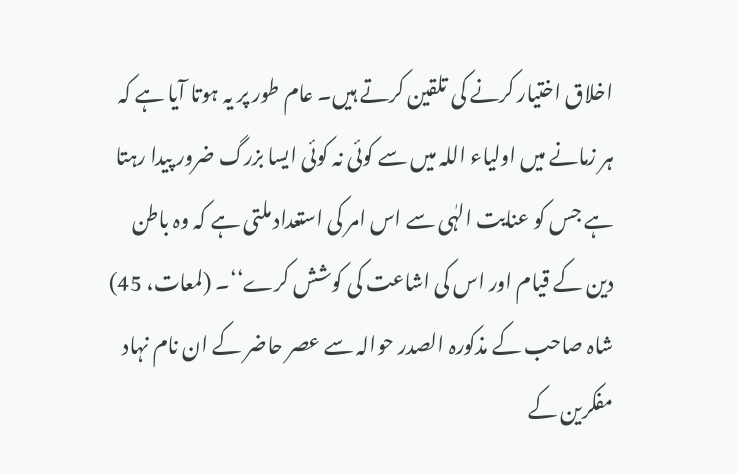اخلاق اختیار کرنے کی تلقین کرتے ہیں۔ عام طور پر یہ ہوتا آیا ہے کہ ہر زمانے میں اولیاء اللہ میں سے کوئی نہ کوئی ایسا بزرگ ضرور پیدا رہتا ہے جس کو عنایت الہٰی سے اس امر کی استعداد ملتی ہے کہ وہ باطن دین کے قیام اور اس کی اشاعت کی کوشش کرے‘‘۔ (لمعات، 45)
شاہ صاحب کے مذکورہ الصدر حوالہ سے عصر حاضر کے ان نام نہاد مفکرین کے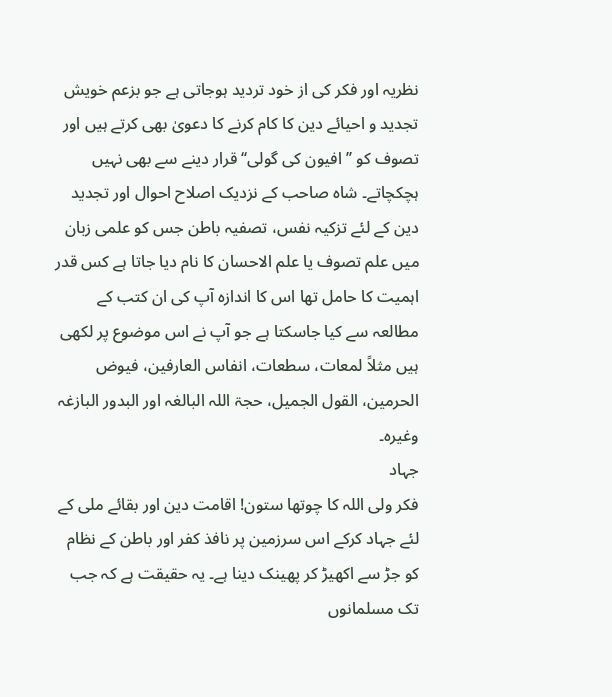نظریہ اور فکر کی از خود تردید ہوجاتی ہے جو بزعم خویش تجدید و احیائے دین کا کام کرنے کا دعویٰ بھی کرتے ہیں اور تصوف کو ’’افیون کی گولی‘‘ قرار دینے سے بھی نہیں ہچکچاتے۔ شاہ صاحب کے نزدیک اصلاح احوال اور تجدید دین کے لئے تزکیہ نفس، تصفیہ باطن جس کو علمی زبان میں علم تصوف یا علم الاحسان کا نام دیا جاتا ہے کس قدر اہمیت کا حامل تھا اس کا اندازہ آپ کی ان کتب کے مطالعہ سے کیا جاسکتا ہے جو آپ نے اس موضوع پر لکھی ہیں مثلاً لمعات، سطعات، انفاس العارفین، فیوض الحرمین، القول الجمیل، حجۃ اللہ البالغہ اور البدور البازغہ وغیرہ۔
جہاد
فکر ولی اللہ کا چوتھا ستون! اقامت دین اور بقائے ملی کے لئے جہاد کرکے اس سرزمین پر نافذ کفر اور باطن کے نظام کو جڑ سے اکھیڑ کر پھینک دینا ہے۔ یہ حقیقت ہے کہ جب تک مسلمانوں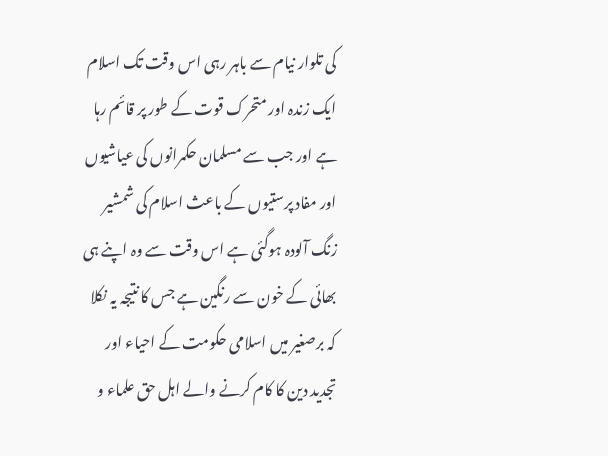کی تلوار نیام سے باہر رہی اس وقت تک اسلام ایک زندہ اور متحرک قوت کے طور پر قائم رہا ہے اور جب سے مسلمان حکمرانوں کی عیاشیوں اور مفاد پرستیوں کے باعث اسلام کی شمشیر زنگ آلودہ ہوگئی ہے اس وقت سے وہ اپنے ہی بھائی کے خون سے رنگین ہے جس کا نتیجہ یہ نکلا کہ برصغیر میں اسلامی حکومت کے احیاء اور تجدید دین کا کام کرنے والے اہل حق علماء و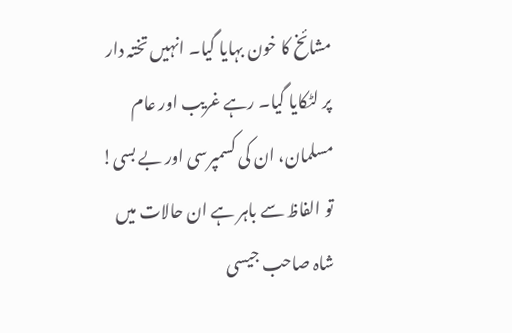مشائخ کا خون بہایا گیا۔ انہیں تختہ دار پر لٹکایا گیا۔ رہے غریب اور عام مسلمان، ان کی کسمپرسی اور بے بسی! تو الفاظ سے باہر ہے ان حالات میں شاہ صاحب جیسی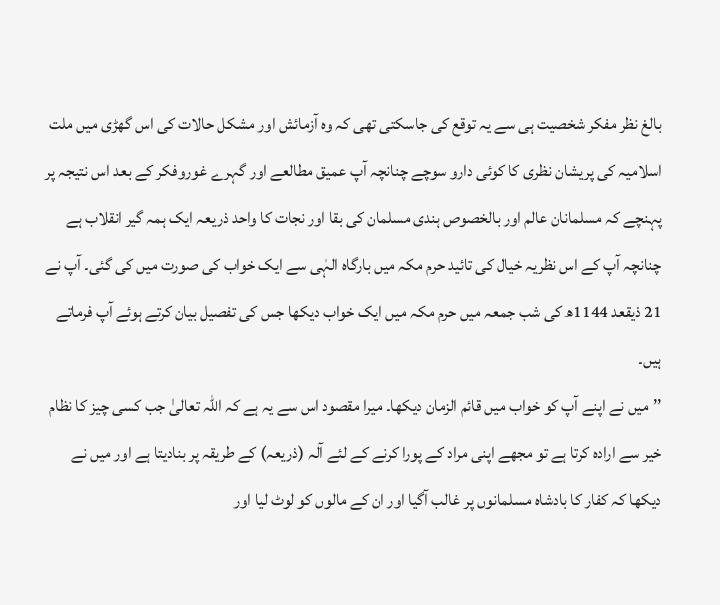بالغ نظر مفکر شخصیت ہی سے یہ توقع کی جاسکتی تھی کہ وہ آزمائش اور مشکل حالات کی اس گھڑی میں ملت اسلامیہ کی پریشان نظری کا کوئی دارو سوچے چنانچہ آپ عمیق مطالعے اور گہرے غوروفکر کے بعد اس نتیجہ پر پہنچے کہ مسلمانان عالم اور بالخصوص ہندی مسلمان کی بقا اور نجات کا واحد ذریعہ ایک ہمہ گیر انقلاب ہے چنانچہ آپ کے اس نظریہ خیال کی تائید حرم مکہ میں بارگاہ الہٰی سے ایک خواب کی صورت میں کی گئی۔ آپ نے 21 ذیقعد 1144ھ کی شب جمعہ میں حرم مکہ میں ایک خواب دیکھا جس کی تفصیل بیان کرتے ہوئے آپ فرماتے ہیں۔
’’میں نے اپنے آپ کو خواب میں قائم الزمان دیکھا۔ میرا مقصود اس سے یہ ہے کہ اللہ تعالیٰ جب کسی چیز کا نظام خیر سے ارادہ کرتا ہے تو مجھے اپنی مراد کے پورا کرنے کے لئے آلہ (ذریعہ) کے طریقہ پر بنادیتا ہے اور میں نے دیکھا کہ کفار کا بادشاہ مسلمانوں پر غالب آگیا اور ان کے مالوں کو لوٹ لیا اور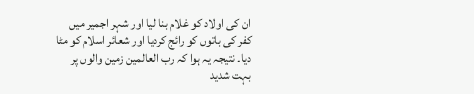ان کی اولاد کو غلام بنا لیا اور شہر اجمیر میں کفر کی باتوں کو رائج کردیا اور شعائر اسلام کو مٹا دیا۔ نتیجہ یہ ہوا کہ رب العالمین زمین والوں پر بہت شدید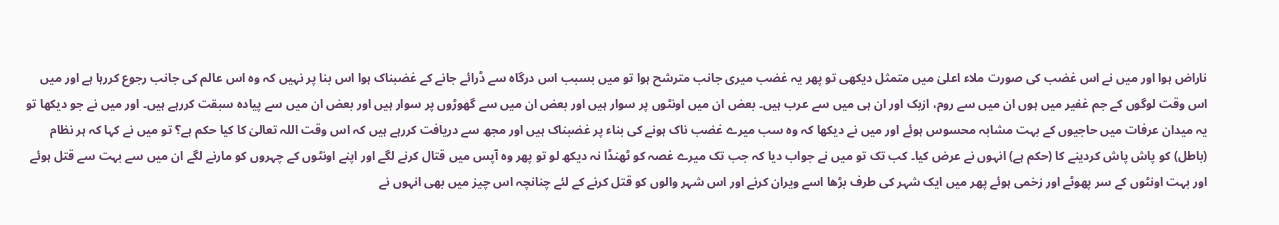ناراض ہوا اور میں نے اس غضب کی صورت ملاء اعلیٰ میں متمثل دیکھی تو پھر یہ غضب میری جانب مترشح ہوا تو میں بسبب اس درگاہ سے ڈرائے جانے کے غضبناک ہوا اس بنا پر نہیں کہ وہ اس عالم کی جانب رجوع کررہا ہے اور میں اس وقت لوگوں کے جم غفیر میں ہوں ان میں سے روم، ازبک اور ان ہی میں سے عرب ہیں۔ بعض ان میں اونٹوں پر سوار ہیں اور بعض ان میں سے گھوڑوں پر سوار ہیں اور بعض ان میں سے پیادہ سبقت کررہے ہیں۔ اور میں نے جو دیکھا تو یہ میدان عرفات میں حاجیوں کے بہت مشابہ محسوس ہوئے اور میں نے دیکھا کہ وہ سب میرے غضب ناک ہونے کی بناء پر غضبناک ہیں اور مجھ سے دریافت کررہے ہیں کہ اس وقت اللہ تعالیٰ کا کیا حکم ہے؟ تو میں نے کہا کہ ہر نظام (باطل) کو پاش پاش کردینے کا (حکم ہے) انہوں نے عرض کیا۔ کب تک تو میں نے جواب دیا کہ جب تک میرے غصہ کو ٹھنڈا نہ دیکھ لو تو پھر وہ آپس میں قتال کرنے لگے اور اپنے اونٹوں کے چہروں کو مارنے لگے ان میں سے بہت سے قتل ہوئے اور بہت اونٹوں کے سر پھوٹے اور زخمی ہوئے پھر میں ایک شہر کی طرف بڑھا اسے ویران کرنے اور اس شہر والوں کو قتل کرنے کے لئے چنانچہ اس چیز میں بھی انہوں نے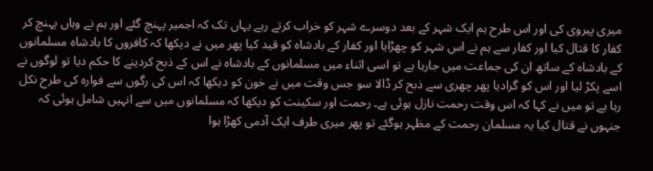میری پیروی کی اور اس طرح ہم ایک شہر کے بعد دوسرے شہر کو خراب کرتے رہے یہاں تک کہ اجمیر پہنچ گئے اور ہم نے وہاں پہنچ کر کفار کا قتال کیا اور کفار سے ہم نے اس شہر کو چھڑایا اور کفار کے بادشاہ کو قید کیا پھر میں نے دیکھا کہ کافروں کا بادشاہ مسلمانوں کے بادشاہ کے ساتھ ان کی جماعت میں جارہا ہے تو اسی اثناء میں مسلمانوں کے بادشاہ نے اس کے ذبح کردینے کا حکم دیا تو لوگوں نے اسے پکڑ لیا اور اس کو گرادیا پھر چھری سے ذبح کر ڈالا سو جس وقت میں نے خون کو دیکھا کہ اس کی رگوں سے فوارہ کی طرح نکل رہا ہے تو میں نے کہا کہ اس وقت رحمت نازل ہوئی ہے۔ رحمت اور سکینت کو دیکھا کہ مسلمانوں میں سے انہیں شامل ہوئی کہ جنہوں نے قتال کیا یہ مسلمان رحمت کے مظہر ہوگئے تو پھر میری طرف ایک آدمی کھڑا ہوا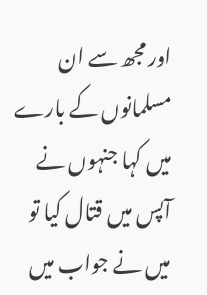اور مجھ سے ان مسلمانوں کے بارے میں کہا جنہوں نے آپس میں قتال کیا تو میں نے جواب میں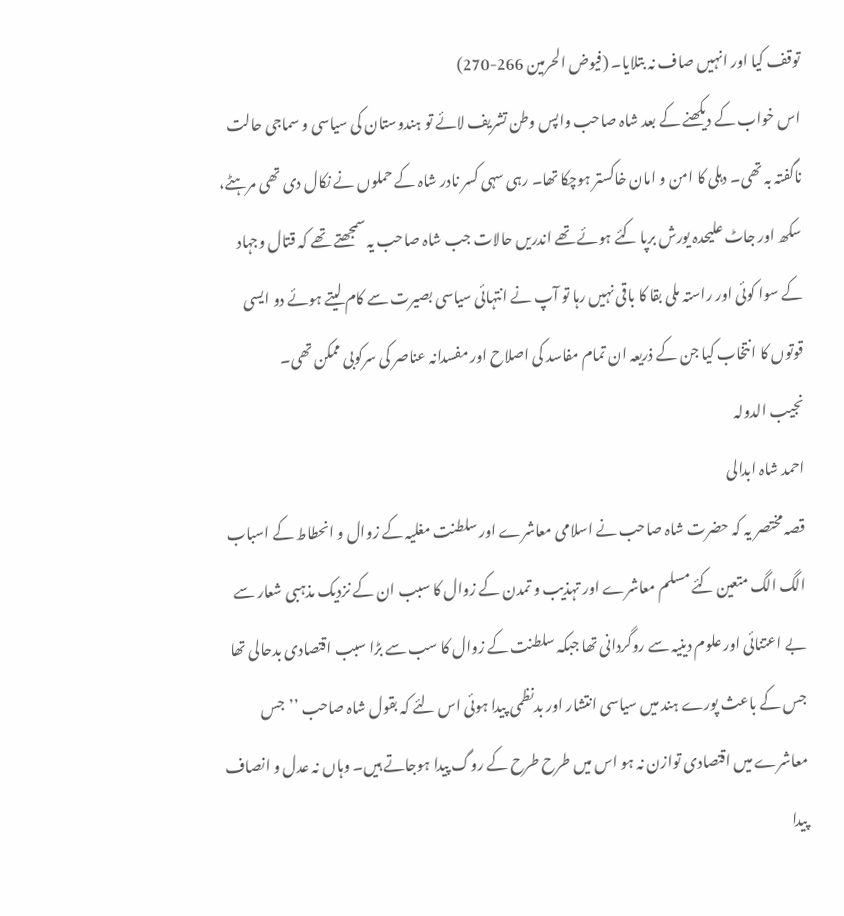توقف کیا اور انہیں صاف نہ بتلایا۔ (فیوض الحرمین 266-270)
اس خواب کے دیکھنے کے بعد شاہ صاحب واپس وطن تشریف لائے تو ہندوستان کی سیاسی و سماجی حالت ناگفتہ بہ تھی۔ دہلی کا امن و امان خاکستر ہوچکا تھا۔ رہی سہی کسر نادر شاہ کے حملوں نے نکال دی تھی مرہٹے، سکھ اور جاٹ علیحدہ یورش برپا کئے ہوئے تھے اندریں حالات جب شاہ صاحب یہ سمجھتے تھے کہ قتال وجہاد کے سوا کوئی اور راستہ ملی بقا کا باقی نہیں رہا تو آپ نے انتہائی سیاسی بصیرت سے کام لیتے ہوئے دو ایسی قوتوں کا انتخاب کیا جن کے ذریعہ ان تمام مفاسد کی اصلاح اور مفسدانہ عناصر کی سرکوبی ممکن تھی۔
نجیب الدولہ
احمد شاہ ابدالی
قصہ مختصر یہ کہ حضرت شاہ صاحب نے اسلامی معاشرے اور سلطنت مغلیہ کے زوال و انحطاط کے اسباب الگ الگ متعین کئے مسلم معاشرے اور تہذیب و تمدن کے زوال کا سبب ان کے نزدیک مذہبی شعار سے بے اعتنائی اور علوم دینیہ سے روگردانی تھا جبکہ سلطنت کے زوال کا سب سے بڑا سبب اقتصادی بدحالی تھا جس کے باعث پورے ہند میں سیاسی انتشار اور بدنظمی پیدا ہوئی اس لئے کہ بقول شاہ صاحب ’’جس معاشرے میں اقتصادی توازن نہ ہو اس میں طرح طرح کے روگ پیدا ہوجاتے ہیں۔ وہاں نہ عدل و انصاف پیدا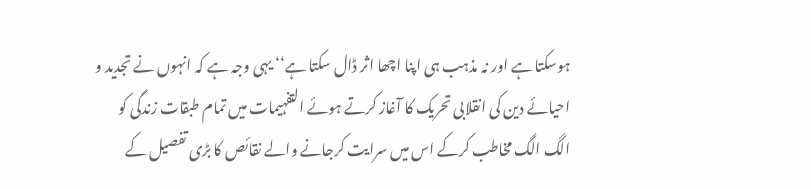ہوسکتا ہے اور نہ مذہب ہی اپنا اچھا اثر ڈال سکتا ہے‘‘ یہی وجہ ہے کہ انہوں نے تجدید و احیائے دین کی انقلابی تحریک کا آغاز کرتے ہوئے التفہیمات میں تمام طبقات زندگی کو الگ الگ مخاطب کرکے اس میں سرایت کرجانے والے نقائص کا بڑی تفصیل کے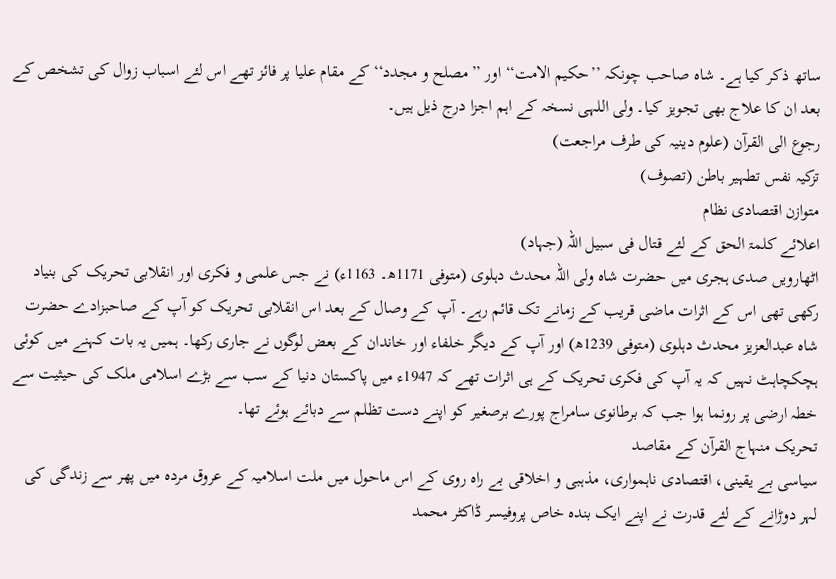ساتھ ذکر کیا ہے۔ شاہ صاحب چونکہ ’’حکیم الامت‘‘ اور ’’مصلح و مجدد‘‘ کے مقام علیا پر فائز تھے اس لئے اسباب زوال کی تشخص کے بعد ان کا علاج بھی تجویز کیا۔ ولی اللہی نسخہ کے اہم اجزا درج ذیل ہیں۔
رجوع الی القرآن (علوم دینیہ کی طرف مراجعت)
تزکیہ نفس تطہیر باطن (تصوف)
متوازن اقتصادی نظام
اعلائے کلمۃ الحق کے لئے قتال فی سبیل اللہ (جہاد)
اٹھارویں صدی ہجری میں حضرت شاہ ولی اللہ محدث دہلوی (متوفی 1171ھ۔ 1163ء) نے جس علمی و فکری اور انقلابی تحریک کی بنیاد رکھی تھی اس کے اثرات ماضی قریب کے زمانے تک قائم رہے۔ آپ کے وصال کے بعد اس انقلابی تحریک کو آپ کے صاحبزادے حضرت شاہ عبدالعزیز محدث دہلوی (متوفی 1239ھ) اور آپ کے دیگر خلفاء اور خاندان کے بعض لوگوں نے جاری رکھا۔ ہمیں یہ بات کہنے میں کوئی ہچکچاہٹ نہیں کہ یہ آپ کی فکری تحریک کے ہی اثرات تھے کہ 1947ء میں پاکستان دنیا کے سب سے بڑے اسلامی ملک کی حیثیت سے خطہ ارضی پر رونما ہوا جب کہ برطانوی سامراج پورے برصغیر کو اپنے دست تظلم سے دبائے ہوئے تھا۔
تحریک منہاج القرآن کے مقاصد
سیاسی بے یقینی، اقتصادی ناہمواری، مذہبی و اخلاقی بے راہ روی کے اس ماحول میں ملت اسلامیہ کے عروق مردہ میں پھر سے زندگی کی لہر دوڑانے کے لئے قدرت نے اپنے ایک بندہ خاص پروفیسر ڈاکٹر محمد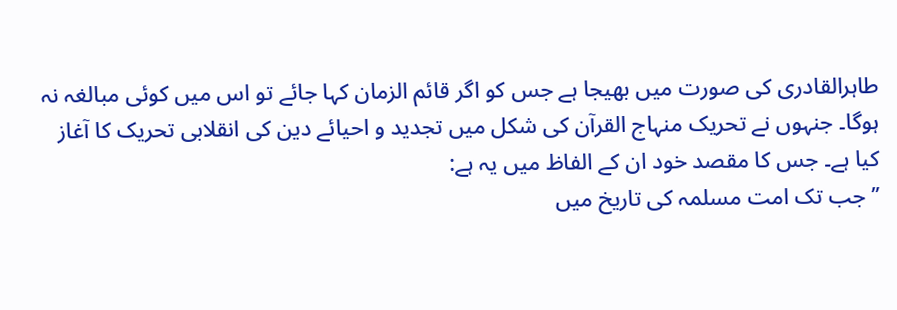طاہرالقادری کی صورت میں بھیجا ہے جس کو اگر قائم الزمان کہا جائے تو اس میں کوئی مبالغہ نہ ہوگا۔ جنہوں نے تحریک منہاج القرآن کی شکل میں تجدید و احیائے دین کی انقلابی تحریک کا آغاز کیا ہے۔ جس کا مقصد خود ان کے الفاظ میں یہ ہے:
’’جب تک امت مسلمہ کی تاریخ میں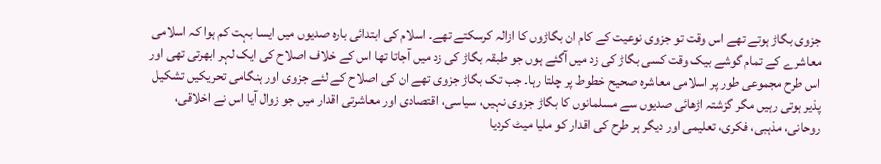جزوی بگاڑ ہوتے تھے اس وقت تو جزوی نوعیت کے کام ان بگاڑوں کا ازالہ کرسکتے تھے۔ اسلام کی ابتدائی بارہ صدیوں میں ایسا بہت کم ہوا کہ اسلامی معاشرے کے تمام گوشے بیک وقت کسی بگاڑ کی زد میں آگئے ہوں جو طبقہ بگاڑ کی زد میں آجاتا تھا اس کے خلاف اصلاح کی ایک لہر ابھرتی تھی اور اس طرح مجموعی طور پر اسلامی معاشرہ صحیح خطوط پر چلتا رہا۔ جب تک بگاڑ جزوی تھے ان کی اصلاح کے لئے جزوی اور ہنگامی تحریکیں تشکیل پذیر ہوتی رہیں مگر گزشتہ اڑھائی صدیوں سے مسلمانوں کا بگاڑ جزوی نہیں، سیاسی، اقتصادی اور معاشرتی اقدار میں جو زوال آیا اس نے اخلاقی، روحانی، مذہبی، فکری، تعلیمی اور دیگر ہر طرح کی اقدار کو ملیا میٹ کردیا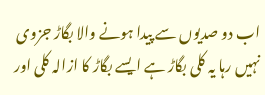اب دو صدیوں سے پیدا ہونے والا بگاڑ جزوی نہیں رہا یہ کلی بگاڑ ہے ایسے بگاڑ کا ازالہ کلی اور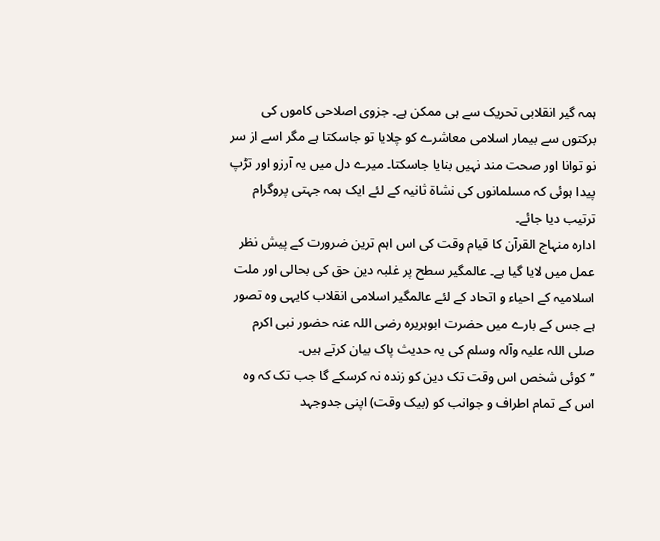ہمہ گیر انقلابی تحریک سے ہی ممکن ہے۔ جزوی اصلاحی کاموں کی برکتوں سے بیمار اسلامی معاشرے کو چلایا تو جاسکتا ہے مگر اسے از سر نو توانا اور صحت مند نہیں بنایا جاسکتا۔ میرے دل میں یہ آرزو اور تڑپ پیدا ہوئی کہ مسلمانوں کی نشاۃ ثانیہ کے لئے ایک ہمہ جہتی پروگرام ترتیب دیا جائے۔
ادارہ منہاج القرآن کا قیام وقت کی اس اہم ترین ضرورت کے پیش نظر عمل میں لایا گیا ہے۔ عالمگیر سطح پر غلبہ دین حق کی بحالی اور ملت اسلامیہ کے احیاء و اتحاد کے لئے عالمگیر اسلامی انقلاب کایہی وہ تصور ہے جس کے بارے میں حضرت ابوہریرہ رضی اللہ عنہ حضور نبی اکرم صلی اللہ علیہ وآلہ وسلم کی یہ حدیث پاک بیان کرتے ہیں۔
’’کوئی شخص اس وقت تک دین کو زندہ نہ کرسکے گا جب تک کہ وہ اس کے تمام اطراف و جوانب کو (بیک وقت) اپنی جدوجہد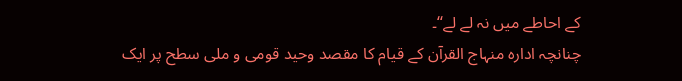کے احاطے میں نہ لے لے‘‘۔
چنانچہ ادارہ منہاج القرآن کے قیام کا مقصد وحید قومی و ملی سطح پر ایک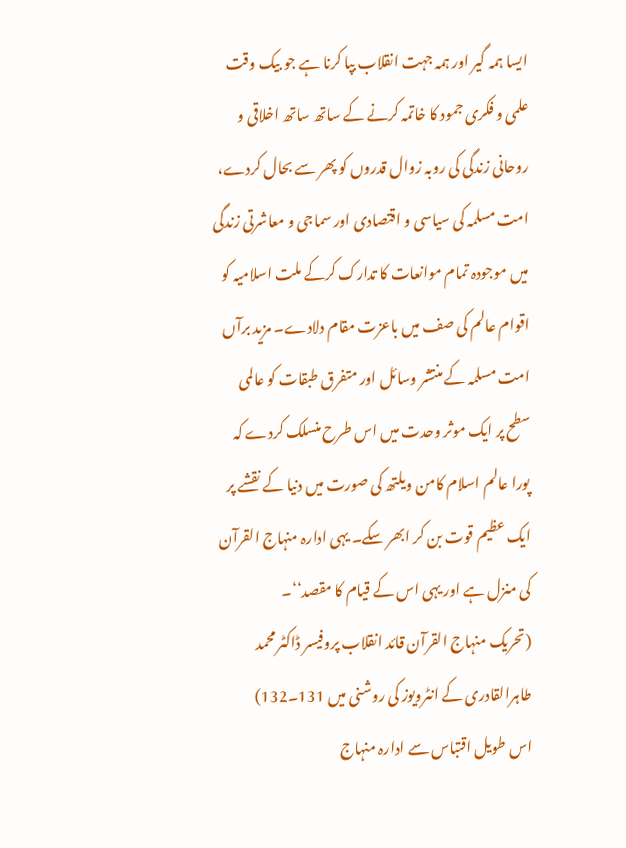ایسا ہمہ گیر اور ہمہ جہت انقلاب بپا کرنا ہے جو بیک وقت علمی و فکری جمود کا خاتمہ کرنے کے ساتھ ساتھ اخلاقی و روحانی زندگی کی روبہ زوال قدروں کو پھر سے بحال کردے، امت مسلمہ کی سیاسی و اقتصادی اور سماجی و معاشرتی زندگی میں موجودہ تمام موانعات کا تدارک کرکے ملت اسلامیہ کو اقوام عالم کی صف میں باعزت مقام دلادے۔ مزید برآں امت مسلمہ کے منتشر وسائل اور متفرق طبقات کو عالمی سطح پر ایک موثر وحدت میں اس طرح منسلک کردے کہ پورا عالم اسلام کامن ویلتھ کی صورت میں دنیا کے نقشے پر ایک عظیم قوت بن کر ابھر سکے۔ یہی ادارہ منہاج القرآن کی منزل ہے اور یہی اس کے قیام کا مقصد‘‘۔
(تحریک منہاج القرآن قائد انقلاب پروفیسر ڈاکٹر محمد طاہرالقادری کے انٹرویوز کی روشنی میں 131۔132)
اس طویل اقتباس سے ادارہ منہاج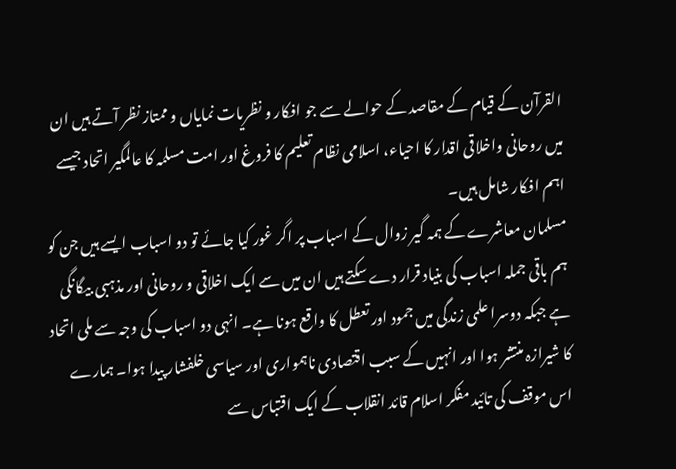القرآن کے قیام کے مقاصد کے حوالے سے جو افکار و نظریات نمایاں و ممتاز نظر آتے ہیں ان میں روحانی واخلاقی اقدار کا احیاء، اسلامی نظام تعلیم کا فروغ اور امت مسلمہ کا عالمگیر اتحاد جیسے اہم افکار شامل ہیں۔
مسلمان معاشرے کے ہمہ گیر زوال کے اسباب پر اگر غور کیا جائے تو دو اسباب ایسے ہیں جن کو ہم باقی جملہ اسباب کی بنیاد قرار دے سکتے ہیں ان میں سے ایک اخلاقی و روحانی اور مذہبی بیگانگی ہے جبکہ دوسرا علمی زندگی میں جمود اور تعطل کا واقع ہونا ہے۔ انہی دو اسباب کی وجہ سے ملی اتحاد کا شیرازہ منتشر ہوا اور انہیں کے سبب اقتصادی ناہمواری اور سیاسی خلفشار پیدا ہوا۔ ہمارے اس موقف کی تائید مفکر اسلام قائد انقلاب کے ایک اقتباس سے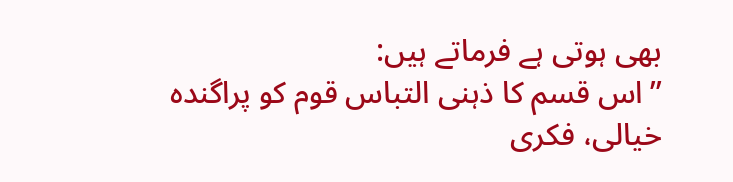بھی ہوتی ہے فرماتے ہیں:
’’اس قسم کا ذہنی التباس قوم کو پراگندہ خیالی، فکری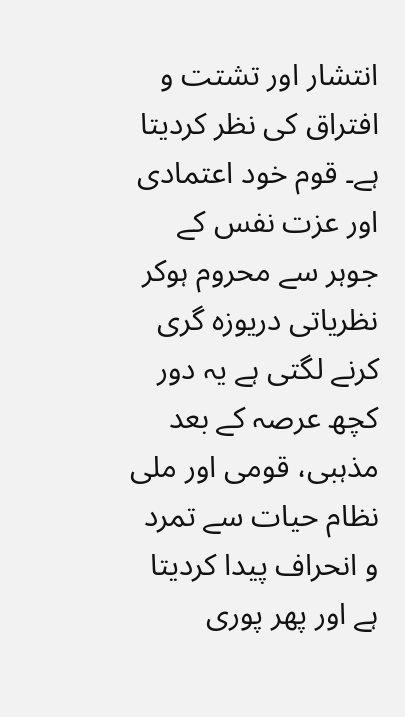انتشار اور تشتت و افتراق کی نظر کردیتا ہے۔ قوم خود اعتمادی اور عزت نفس کے جوہر سے محروم ہوکر نظریاتی دریوزہ گری کرنے لگتی ہے یہ دور کچھ عرصہ کے بعد مذہبی، قومی اور ملی نظام حیات سے تمرد و انحراف پیدا کردیتا ہے اور پھر پوری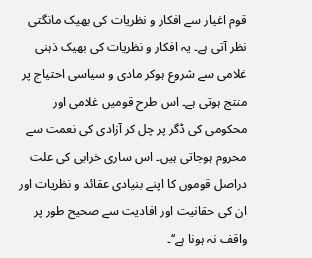قوم اغیار سے افکار و نظریات کی بھیک مانگتی نظر آتی ہے۔ یہ افکار و نظریات کی بھیک ذہنی غلامی سے شروع ہوکر مادی و سیاسی احتیاج پر منتج ہوتی ہے۔ اس طرح قومیں غلامی اور محکومی کی ڈگر پر چل کر آزادی کی نعمت سے محروم ہوجاتی ہیں۔ اس ساری خرابی کی علت دراصل قوموں کا اپنے بنیادی عقائد و نظریات اور ان کی حقانیت اور افادیت سے صحیح طور پر واقف نہ ہونا ہے‘‘۔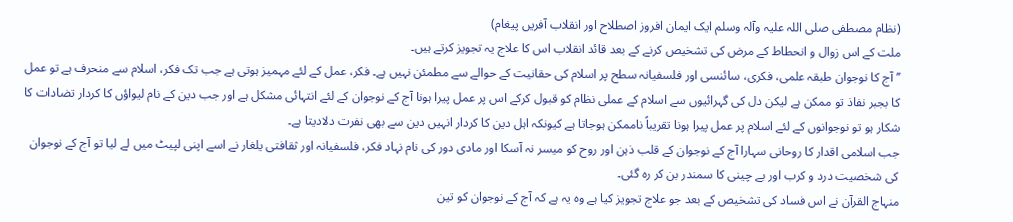(نظام مصطفی صلی اللہ علیہ وآلہ وسلم ایک ایمان افروز اصطلاح اور انقلاب آفریں پیغام)
ملت کے اس زوال و انحطاط کے مرض کی تشخیص کرنے کے بعد قائد انقلاب اس کا علاج یہ تجویز کرتے ہیں۔
’’آج کا نوجوان طبقہ علمی، فکری، سائنسی اور فلسفیانہ سطح پر اسلام کی حقانیت کے حوالے سے مطمئن نہیں ہے۔ فکر، عمل کے لئے مہمیز ہوتی ہے جب تک فکر، اسلام سے منحرف ہے تو عمل کا بجبر نفاذ تو ممکن ہے لیکن دل کی گہرائیوں سے اسلام کے عملی نظام کو قبول کرکے اس پر عمل پیرا ہونا آج کے نوجوان کے لئے انتہائی مشکل ہے اور جب دین کے نام لیواؤں کا کردار تضادات کا شکار ہو تو نوجوانوں کے لئے اسلام پر عمل پیرا ہونا تقریباً ناممکن ہوجاتا ہے کیونکہ اہل دین کا کردار انہیں دین سے بھی نفرت دلادیتا ہے۔
جب اسلامی اقدار کا روحانی سہارا آج کے نوجوان کے قلب ذہن اور روح کو میسر نہ آسکا اور مادی دور کی نام نہاد فکر، فلسفیانہ اور ثقافتی یلغار نے اسے اپنی لپیٹ میں لے لیا تو آج کے نوجوان کی شخصیت درد و کرب اور بے چینی کا سمندر بن کر رہ گئی۔
منہاج القرآن نے اس فساد کی تشخیص کے بعد جو علاج تجویز کیا ہے وہ یہ ہے کہ آج کے نوجوان کو تین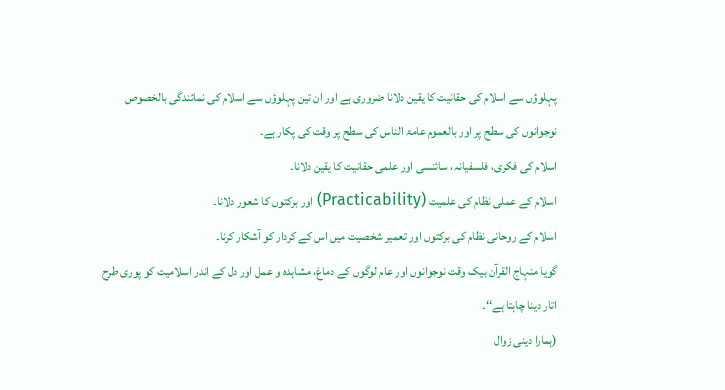پہلوؤں سے اسلام کی حقانیت کا یقین دلانا ضروری ہے اور ان تین پہلوؤں سے اسلام کی نمائندگی بالخصوص نوجوانوں کی سطح پر اور بالعموم عامۃ الناس کی سطح پر وقت کی پکار ہے۔
اسلام کی فکری، فلسفیانہ، سائنسی اور علمی حقانیت کا یقین دلانا۔
اسلام کے عملی نظام کی علمیت (Practicability) اور برکتوں کا شعور دلانا۔
اسلام کے روحانی نظام کی برکتوں اور تعمیر شخصیت میں اس کے کردار کو آشکار کرنا۔
گویا منہاج القرآن بیک وقت نوجوانوں اور عام لوگوں کے دماغ، مشاہدہ و عمل اور دل کے اندر اسلامیت کو پوری طرح اتار دینا چاہتا ہے‘‘۔
(ہمارا دینی زوال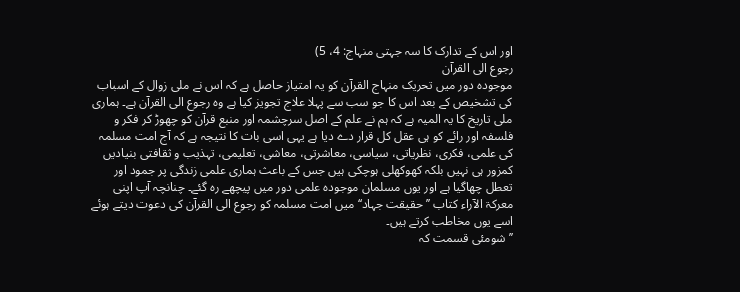اور اس کے تدارک کا سہ جہتی منہاج: 4، 5)
رجوع الی القرآن
موجودہ دور میں تحریک منہاج القرآن کو یہ امتیاز حاصل ہے کہ اس نے ملی زوال کے اسباب کی تشخیص کے بعد اس کا جو سب سے پہلا علاج تجویز کیا ہے وہ رجوع الی القرآن ہے۔ ہماری ملی تاریخ کا یہ المیہ ہے کہ ہم نے علم کے اصل سرچشمہ اور منبع قرآن کو چھوڑ کر فکر و فلسفہ اور رائے کو ہی عقل کل قرار دے دیا ہے یہی اسی بات کا نتیجہ ہے کہ آج امت مسلمہ کی علمی، فکری، نظریاتی، سیاسی، معاشرتی، معاشی، تعلیمی، تہذیب و ثقافتی بنیادیں کمزور ہی نہیں بلکہ کھوکھلی ہوچکی ہیں جس کے باعث ہماری علمی زندگی پر جمود اور تعطل چھاگیا ہے اور یوں مسلمان موجودہ علمی دور میں پیچھے رہ گئے۔ چنانچہ آپ اپنی معرکۃ الآراء کتاب ’’حقیقت جہاد‘‘ میں امت مسلمہ کو رجوع الی القرآن کی دعوت دیتے ہوئے اسے یوں مخاطب کرتے ہیں۔
’’شومئی قسمت کہ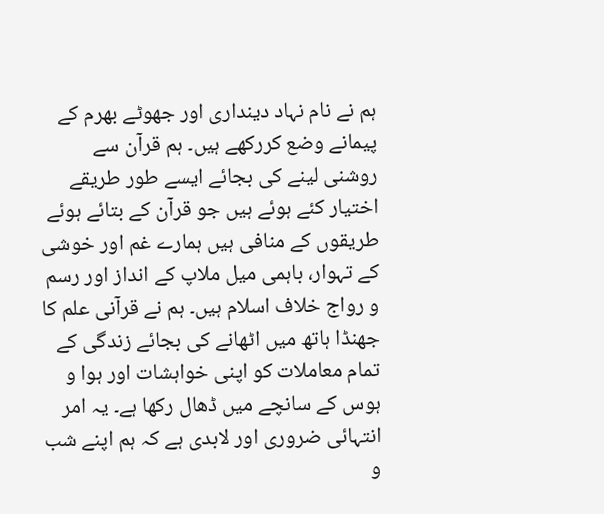ہم نے نام نہاد دینداری اور جھوٹے بھرم کے پیمانے وضع کررکھے ہیں۔ ہم قرآن سے روشنی لینے کی بجائے ایسے طور طریقے اختیار کئے ہوئے ہیں جو قرآن کے بتائے ہوئے طریقوں کے منافی ہیں ہمارے غم اور خوشی کے تہوار، باہمی میل ملاپ کے انداز اور رسم و رواج خلاف اسلام ہیں۔ ہم نے قرآنی علم کا جھنڈا ہاتھ میں اٹھانے کی بجائے زندگی کے تمام معاملات کو اپنی خواہشات اور ہوا و ہوس کے سانچے میں ڈھال رکھا ہے۔ یہ امر انتہائی ضروری اور لابدی ہے کہ ہم اپنے شب و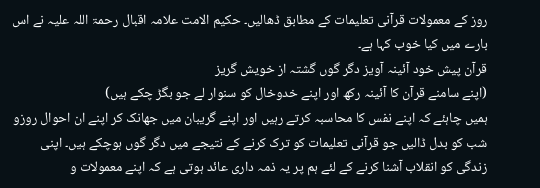روز کے معمولات قرآنی تعلیمات کے مطابق ڈھالیں۔ حکیم الامت علامہ اقبال رحمۃ اللہ علیہ نے اس بارے میں کیا خوب کہا ہے۔
قرآن پیش خود آئینہ آویز دگر گوں گشتہ از خویش گریز
(اپنے سامنے قرآن کا آئینہ رکھ اور اپنے خدوخال کو سنوار لے جو بگڑ چکے ہیں)
ہمیں چاہئے کہ اپنے نفس کا محاسبہ کرتے رہیں اور اپنے گریبان میں جھانک کر اپنے ان احوال روزو شب کو بدل ڈالیں جو قرآنی تعلیمات کو ترک کرنے کے نتیجے میں دگر گوں ہوچکے ہیں۔ اپنی زندگی کو انقلاب آشنا کرنے کے لئے ہم پر یہ ذمہ داری عائد ہوتی ہے کہ اپنے معمولات و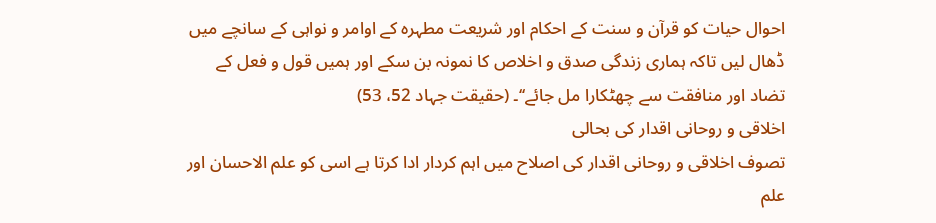احوال حیات کو قرآن و سنت کے احکام اور شریعت مطہرہ کے اوامر و نواہی کے سانچے میں ڈھال لیں تاکہ ہماری زندگی صدق و اخلاص کا نمونہ بن سکے اور ہمیں قول و فعل کے تضاد اور منافقت سے چھٹکارا مل جائے‘‘۔ (حقیقت جہاد 52، 53)
اخلاقی و روحانی اقدار کی بحالی
تصوف اخلاقی و روحانی اقدار کی اصلاح میں اہم کردار ادا کرتا ہے اسی کو علم الاحسان اور علم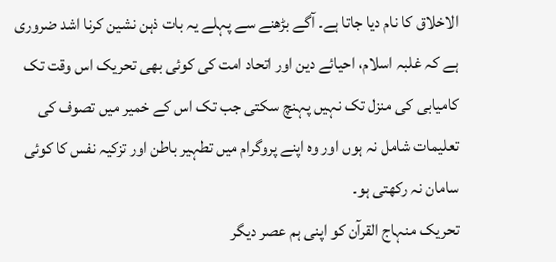الاخلاق کا نام دیا جاتا ہے۔ آگے بڑھنے سے پہلے یہ بات ذہن نشین کرنا اشد ضروری ہے کہ غلبہ اسلام، احیائے دین اور اتحاد امت کی کوئی بھی تحریک اس وقت تک کامیابی کی منزل تک نہیں پہنچ سکتی جب تک اس کے خمیر میں تصوف کی تعلیمات شامل نہ ہوں اور وہ اپنے پروگرام میں تطہیر باطن اور تزکیہ نفس کا کوئی سامان نہ رکھتی ہو۔
تحریک منہاج القرآن کو اپنی ہم عصر دیگر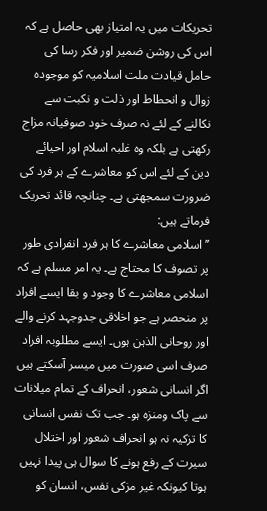تحریکات میں یہ امتیاز بھی حاصل ہے کہ اس کی روشن ضمیر اور فکر رسا کی حامل قیادت ملت اسلامیہ کو موجودہ زوال و انحطاط اور ذلت و نکبت سے نکالنے کے لئے نہ صرف خود صوفیانہ مزاج رکھتی ہے بلکہ وہ غلبہ اسلام اور احیائے دین کے لئے اس کو معاشرے کے ہر فرد کی ضرورت سمجھتی ہے۔ چنانچہ قائد تحریک فرماتے ہیں:
’’اسلامی معاشرے کا ہر فرد انفرادی طور پر تصوف کا محتاج ہے۔ یہ امر مسلم ہے کہ اسلامی معاشرے کا وجود و بقا ایسے افراد پر منحصر ہے جو اخلاقی جدوجہد کرنے والے اور روحانی الذہن ہوں۔ ایسے مطلوبہ افراد صرف اسی صورت میں میسر آسکتے ہیں اگر انسانی شعور، انحراف کے تمام میلانات سے پاک ومنزہ ہو۔ جب تک نفس انسانی کا تزکیہ نہ ہو انحراف شعور اور اختلال سیرت کے رفع ہونے کا سوال ہی پیدا نہیں ہوتا کیونکہ غیر مزکی نفس، انسان کو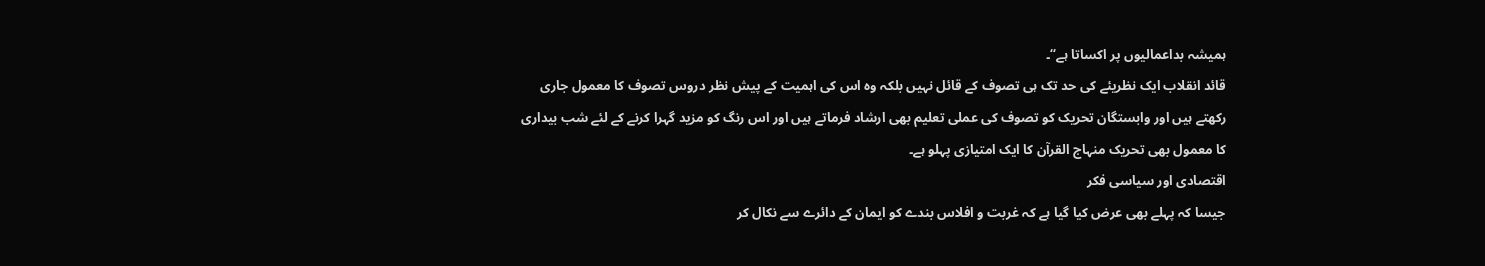ہمیشہ بداعمالیوں پر اکساتا ہے‘‘۔
قائد انقلاب ایک نظریئے کی حد تک ہی تصوف کے قائل نہیں بلکہ وہ اس کی اہمیت کے پیش نظر دروس تصوف کا معمول جاری رکھتے ہیں اور وابستگان تحریک کو تصوف کی عملی تعلیم بھی ارشاد فرماتے ہیں اور اس رنگ کو مزید گہرا کرنے کے لئے شب بیداری کا معمول بھی تحریک منہاج القرآن کا ایک امتیازی پہلو ہے۔
اقتصادی اور سیاسی فکر
جیسا کہ پہلے بھی عرض کیا گیا ہے کہ غربت و افلاس بندے کو ایمان کے دائرے سے نکال کر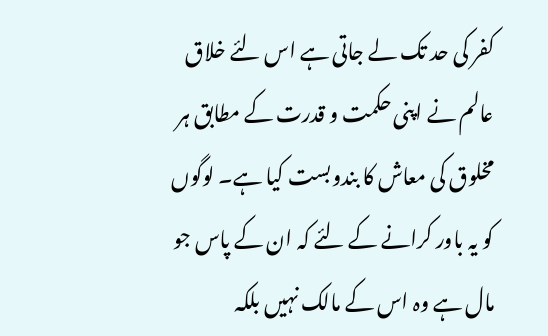کفر کی حد تک لے جاتی ہے اس لئے خلاق عالم نے اپنی حکمت و قدرت کے مطابق ہر مخلوق کی معاش کا بندوبست کیا ہے۔ لوگوں کو یہ باور کرانے کے لئے کہ ان کے پاس جو مال ہے وہ اس کے مالک نہیں بلکہ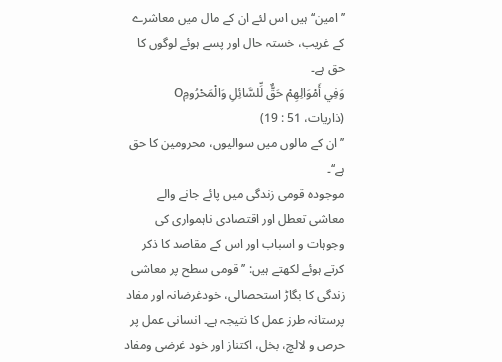’’امین‘‘ ہیں اس لئے ان کے مال میں معاشرے کے غریب، خستہ حال اور پسے ہوئے لوگوں کا حق ہے۔
وَفِي أَمْوَالِهِمْ حَقٌّ لِّلسَّائِلِ وَالْمَحْرُومِO
(ذاریات، 51 : 19)
’’ان کے مالوں میں سوالیوں، محرومین کا حق ہے‘‘۔
موجودہ قومی زندگی میں پائے جانے والے معاشی تعطل اور اقتصادی ناہمواری کی وجوہات و اسباب اور اس کے مقاصد کا ذکر کرتے ہوئے لکھتے ہیں: ’’قومی سطح پر معاشی زندگی کا بگاڑ استحصالی، خودغرضانہ اور مفاد پرستانہ طرز عمل کا نتیجہ ہے۔ انسانی عمل پر حرص و لالچ، بخل، اکتناز اور خود غرضی ومفاد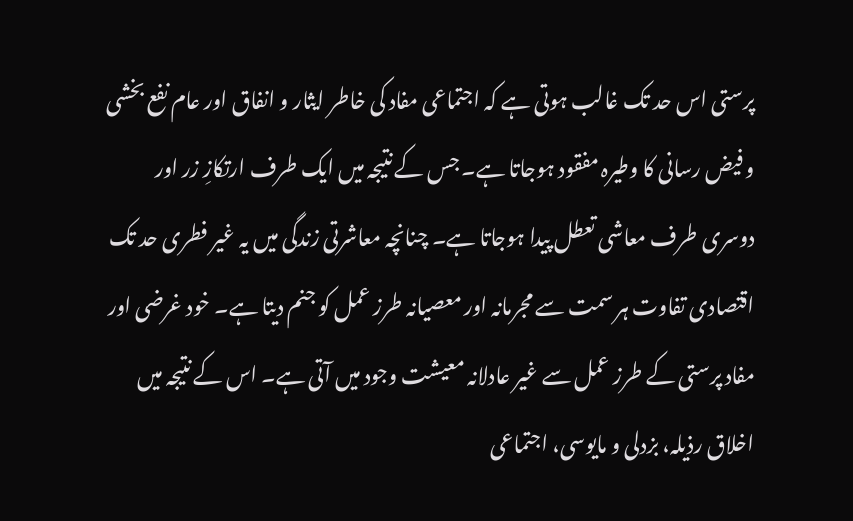پرستی اس حد تک غالب ہوتی ہے کہ اجتماعی مفاد کی خاطر ایثار و انفاق اور عام نفع بخشی و فیض رسانی کا وطیرہ مفقود ہوجاتا ہے۔ جس کے نتیجہ میں ایک طرف ارتکازِ زر اور دوسری طرف معاشی تعطل پیدا ہوجاتا ہے۔ چنانچہ معاشرتی زندگی میں یہ غیر فطری حد تک اقتصادی تفاوت ہر سمت سے مجرمانہ اور معصیانہ طرز عمل کو جنم دیتا ہے۔ خود غرضی اور مفاد پرستی کے طرز عمل سے غیر عادلانہ معیشت وجود میں آتی ہے۔ اس کے نتیجہ میں اخلاق رذیلہ، بزدلی و مایوسی، اجتماعی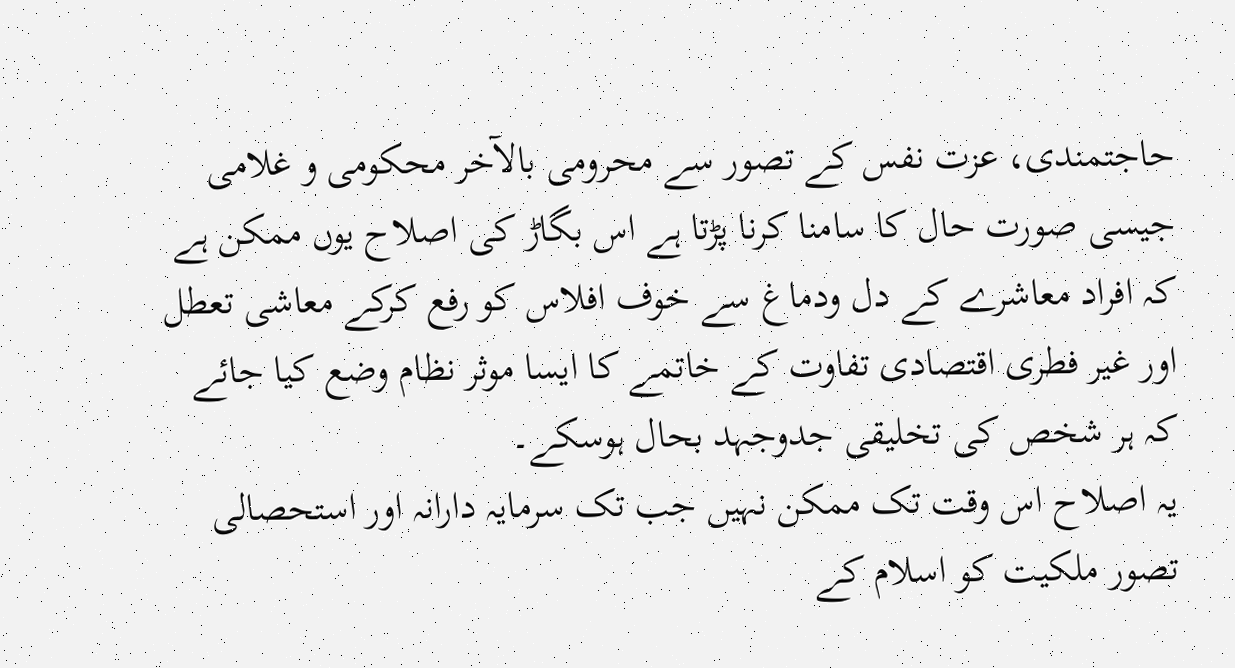حاجتمندی، عزت نفس کے تصور سے محرومی بالآخر محکومی و غلامی جیسی صورت حال کا سامنا کرنا پڑتا ہے اس بگاڑ کی اصلاح یوں ممکن ہے کہ افراد معاشرے کے دل ودماغ سے خوف افلاس کو رفع کرکے معاشی تعطل اور غیر فطری اقتصادی تفاوت کے خاتمے کا ایسا موثر نظام وضع کیا جائے کہ ہر شخص کی تخلیقی جدوجہد بحال ہوسکے۔
یہ اصلاح اس وقت تک ممکن نہیں جب تک سرمایہ دارانہ اور استحصالی تصور ملکیت کو اسلام کے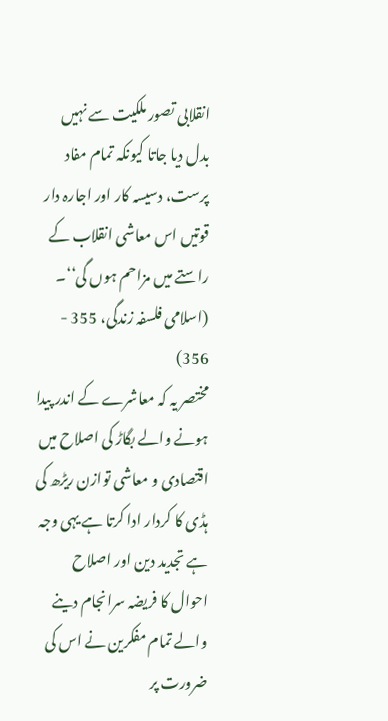انقلابی تصور ملکیت سے نہیں بدل دیا جاتا کیونکہ تمام مفاد پرست، دسیسہ کار اور اجارہ دار قوتیں اس معاشی انقلاب کے راستے میں مزاحم ہوں گی‘‘۔ (اسلامی فلسفہ زندگی، 355 - 356)
مختصر یہ کہ معاشرے کے اندر پیدا ہونے والے بگاڑ کی اصلاح میں اقتصادی و معاشی توازن ریڑھ کی ہڈی کا کردار ادا کرتا ہے یہی وجہ ہے تجدید دین اور اصلاح احوال کا فریضہ سرانجام دینے والے تمام مفکرین نے اس کی ضرورت پر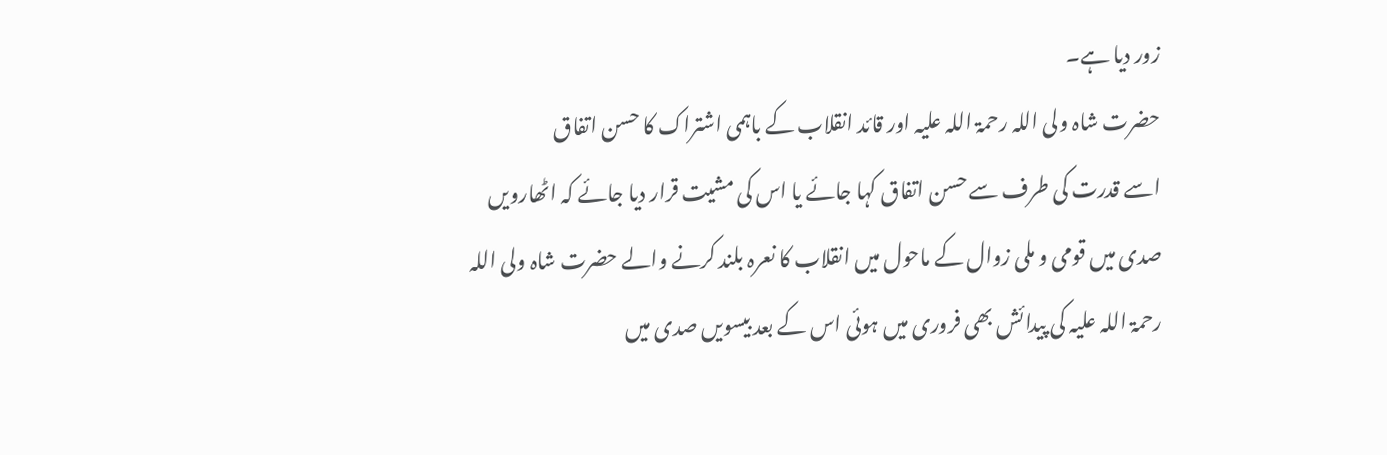زور دیا ہے۔
حضرت شاہ ولی اللہ رحمۃ اللہ علیہ اور قائد انقلاب کے باہمی اشتراک کا حسن اتفاق
اسے قدرت کی طرف سے حسن اتفاق کہا جائے یا اس کی مشیت قرار دیا جائے کہ اٹھارویں صدی میں قومی و ملی زوال کے ماحول میں انقلاب کا نعرہ بلند کرنے والے حضرت شاہ ولی اللہ رحمۃ اللہ علیہ کی پیدائش بھی فروری میں ہوئی اس کے بعد بیسویں صدی میں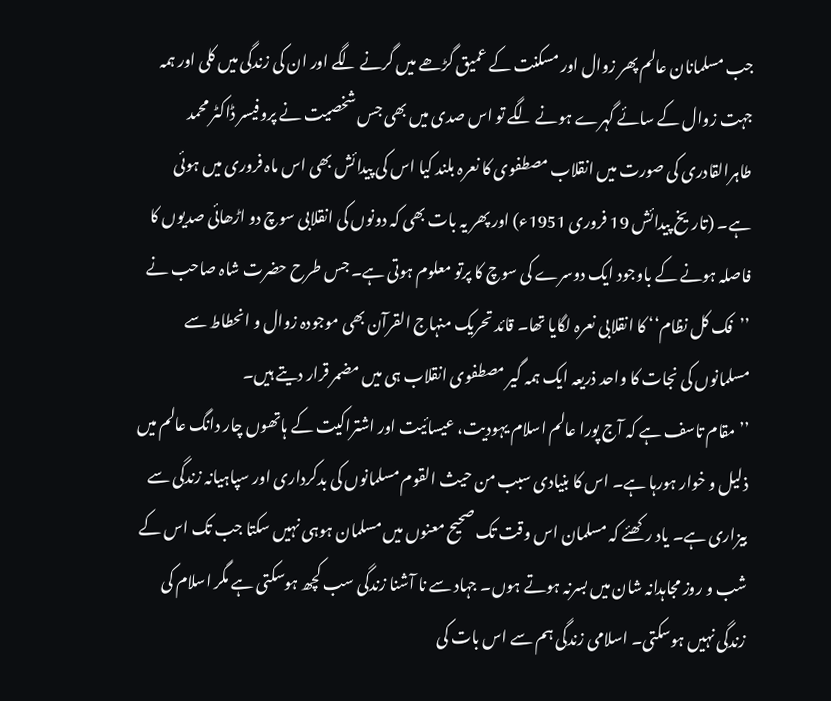جب مسلمانان عالم پھر زوال اور مسکنت کے عمیق گڑھے میں گرنے لگے اور ان کی زندگی میں کلی اور ہمہ جہت زوال کے سائے گہرے ہونے لگے تو اس صدی میں بھی جس شخصیت نے پروفیسر ڈاکٹر محمد طاہرالقادری کی صورت میں انقلاب مصطفوی کا نعرہ بلند کیا اس کی پیدائش بھی اس ماہ فروری میں ہوئی ہے۔ (تاریخ پیدائش 19 فروری 1951ء) اور پھر یہ بات بھی کہ دونوں کی انقلابی سوچ دو اڑھائی صدیوں کا فاصلہ ہونے کے باوجود ایک دوسرے کی سوچ کا پرتو معلوم ہوتی ہے۔ جس طرح حضرت شاہ صاحب نے ’’فک کل نظام‘‘ کا انقلابی نعرہ لگایا تھا۔ قائد تحریک منہاج القرآن بھی موجودہ زوال و انحطاط سے مسلمانوں کی نجات کا واحد ذریعہ ایک ہمہ گیر مصطفوی انقلاب ہی میں مضمر قرار دیتے ہیں۔
’’مقام تاسف ہے کہ آج پورا عالم اسلام یہودیت، عیسائیت اور اشتراکیت کے ہاتھوں چار دانگ عالم میں ذلیل و خوار ہورہا ہے۔ اس کا بنیادی سبب من حیث القوم مسلمانوں کی بدکرداری اور سپاہیانہ زندگی سے بیزاری ہے۔ یاد رکھئے کہ مسلمان اس وقت تک صحیح معنوں میں مسلمان ہوہی نہیں سکتا جب تک اس کے شب و روز مجاہدانہ شان میں بسرنہ ہوتے ہوں۔ جہاد سے نا آشنا زندگی سب کچھ ہوسکتی ہے مگر اسلام کی زندگی نہیں ہوسکتی۔ اسلامی زندگی ہم سے اس بات کی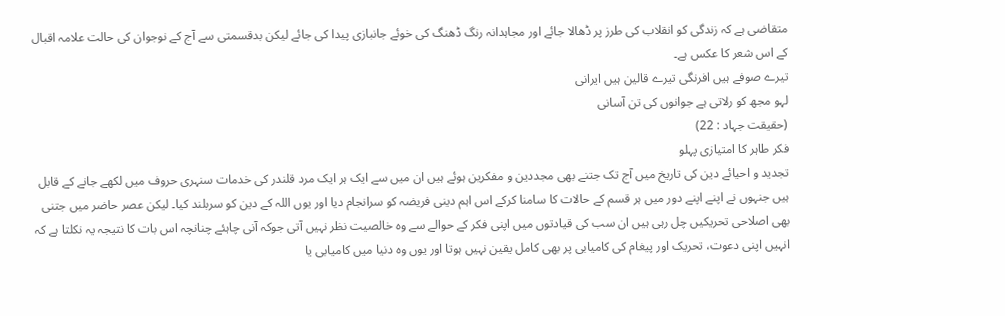متقاضی ہے کہ زندگی کو انقلاب کی طرز پر ڈھالا جائے اور مجاہدانہ رنگ ڈھنگ کی خوئے جانبازی پیدا کی جائے لیکن بدقسمتی سے آج کے نوجوان کی حالت علامہ اقبال کے اس شعر کا عکس ہے۔
تیرے صوفے ہیں افرنگی تیرے قالین ہیں ایرانی
لہو مجھ کو رلاتی ہے جوانوں کی تن آسانی
(حقیقت جہاد : 22)
فکر طاہر کا امتیازی پہلو
تجدید و احیائے دین کی تاریخ میں آج تک جتنے بھی مجددین و مفکرین ہوئے ہیں ان میں سے ایک ہر ایک مرد قلندر کی خدمات سنہری حروف میں لکھے جانے کے قابل ہیں جنہوں نے اپنے اپنے دور میں ہر قسم کے حالات کا سامنا کرکے اس اہم دینی فریضہ کو سرانجام دیا اور یوں اللہ کے دین کو سربلند کیا۔ لیکن عصر حاضر میں جتنی بھی اصلاحی تحریکیں چل رہی ہیں ان سب کی قیادتوں میں اپنی فکر کے حوالے سے وہ خالصیت نظر نہیں آتی جوکہ آنی چاہئے چنانچہ اس بات کا نتیجہ یہ نکلتا ہے کہ انہیں اپنی دعوت، تحریک اور پیغام کی کامیابی پر بھی کامل یقین نہیں ہوتا اور یوں وہ دنیا میں کامیابی یا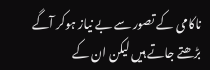ناکامی کے تصور سے بے نیاز ہوکر آگے بڑھتے جاتے ہیں لیکن ان کے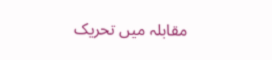مقابلہ میں تحریک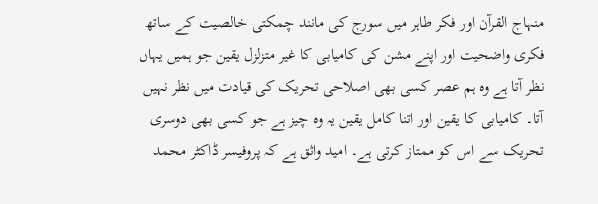منہاج القرآن اور فکر طاہر میں سورج کی مانند چمکتی خالصیت کے ساتھ فکری واضحیت اور اپنے مشن کی کامیابی کا غیر متزلزل یقین جو ہمیں یہاں نظر آتا ہے وہ ہم عصر کسی بھی اصلاحی تحریک کی قیادت میں نظر نہیں آتا۔ کامیابی کا یقین اور اتنا کامل یقین یہ وہ چیز ہے جو کسی بھی دوسری تحریک سے اس کو ممتاز کرتی ہے۔ امید واثق ہے کہ پروفیسر ڈاکٹر محمد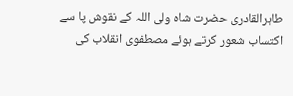طاہرالقادری حضرت شاہ ولی اللہ کے نقوش پا سے اکتساب شعور کرتے ہوئے مصطفوی انقلاب کی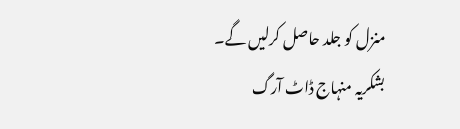منزل کو جلد حاصل کرلیں گے۔
بشکریہ منہاج ڈاٹ آرگ